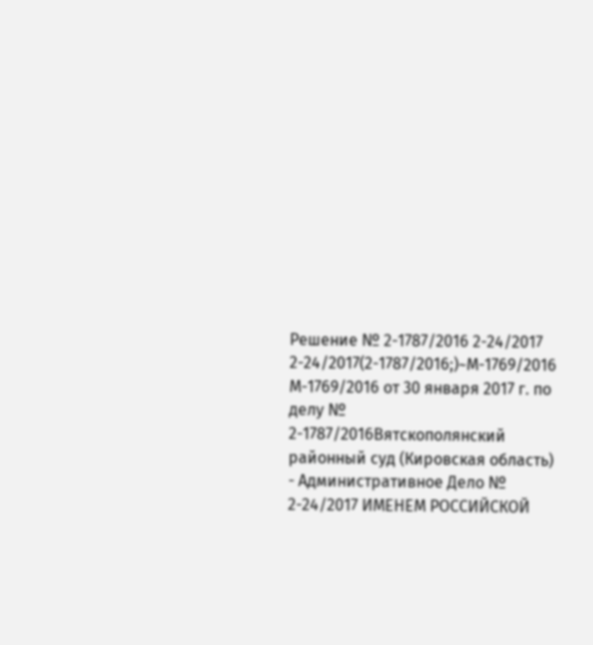Решение № 2-1787/2016 2-24/2017 2-24/2017(2-1787/2016;)~М-1769/2016 М-1769/2016 от 30 января 2017 г. по делу № 2-1787/2016Вятскополянский районный суд (Кировская область) - Административное Дело № 2-24/2017 ИМЕНЕМ РОССИЙСКОЙ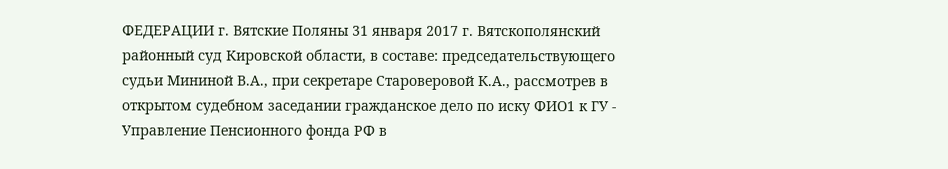ФЕДЕРАЦИИ г. Вятские Поляны 31 января 2017 г. Вятскополянский районный суд Кировской области, в составе: председательствующего судьи Мининой В.А., при секретаре Староверовой К.А., рассмотрев в открытом судебном заседании гражданское дело по иску ФИО1 к ГУ - Управление Пенсионного фонда РФ в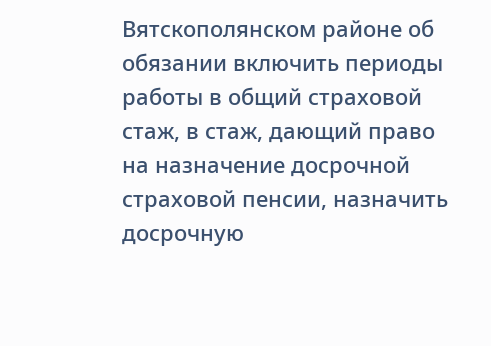Вятскополянском районе об обязании включить периоды работы в общий страховой стаж, в стаж, дающий право на назначение досрочной страховой пенсии, назначить досрочную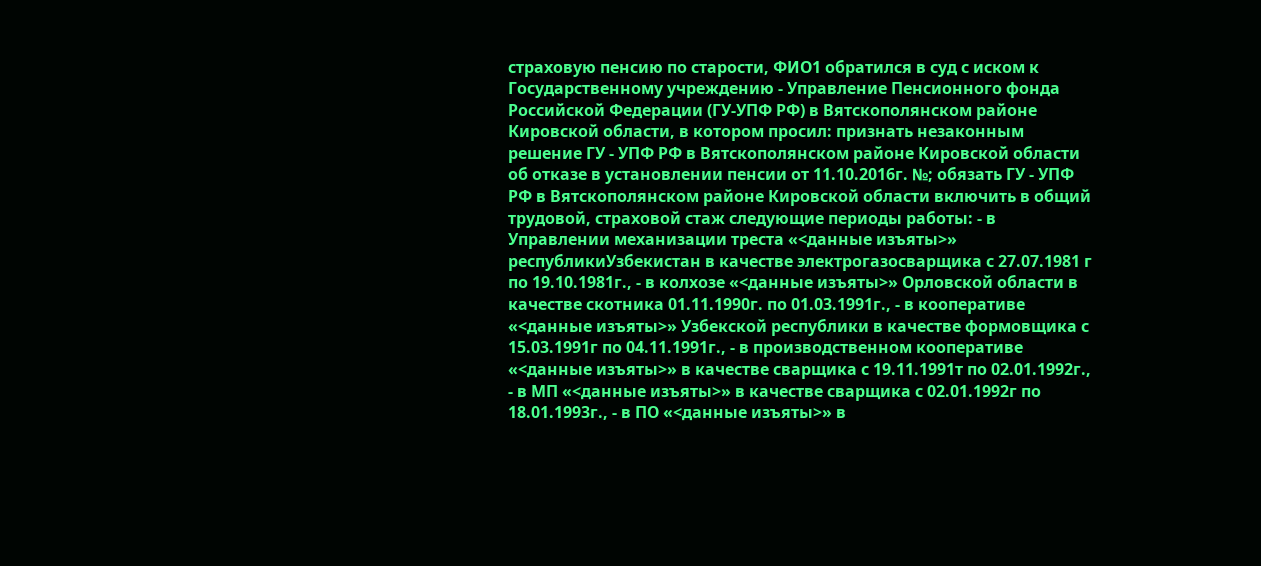страховую пенсию по старости, ФИО1 обратился в суд с иском к Государственному учреждению - Управление Пенсионного фонда Российской Федерации (ГУ-УПФ РФ) в Вятскополянском районе Кировской области, в котором просил: признать незаконным решение ГУ - УПФ РФ в Вятскополянском районе Кировской области об отказе в установлении пенсии от 11.10.2016г. №; обязать ГУ - УПФ РФ в Вятскополянском районе Кировской области включить в общий трудовой, страховой стаж следующие периоды работы: - в Управлении механизации треста «<данные изъяты>» республикиУзбекистан в качестве электрогазосварщика с 27.07.1981 г по 19.10.1981г., - в колхозе «<данные изъяты>» Орловской области в качестве скотника 01.11.1990г. по 01.03.1991г., - в кооперативе «<данные изъяты>» Узбекской республики в качестве формовщика с 15.03.1991г по 04.11.1991г., - в производственном кооперативе «<данные изъяты>» в качестве сварщика с 19.11.1991т по 02.01.1992г., - в МП «<данные изъяты>» в качестве сварщика с 02.01.1992г по 18.01.1993г., - в ПО «<данные изъяты>» в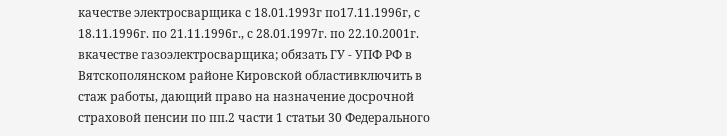качестве электросварщика с 18.01.1993г по17.11.1996г, с 18.11.1996г. по 21.11.1996г., с 28.01.1997г. по 22.10.2001г. вкачестве газоэлектросварщика; обязать ГУ - УПФ РФ в Вятскополянском районе Кировской областивключить в стаж работы, дающий право на назначение досрочной страховой пенсии по пп.2 части 1 статьи 30 Федерального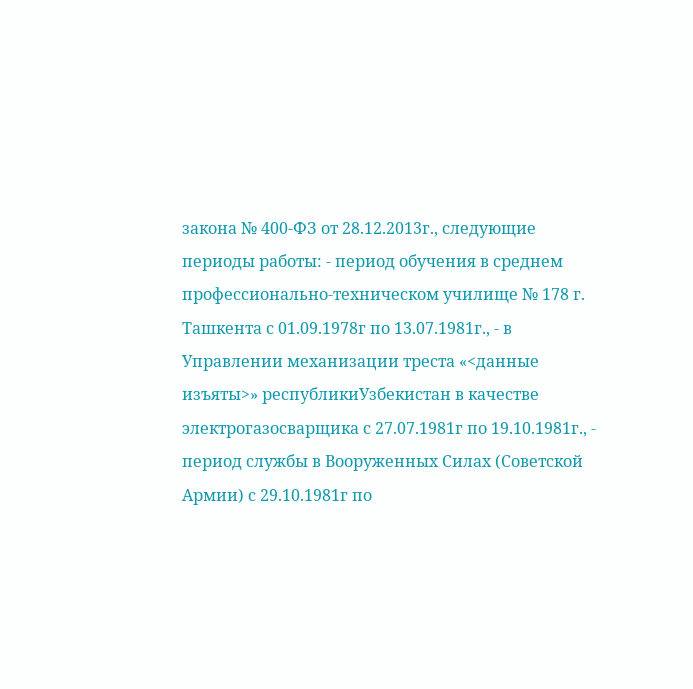закона № 400-ФЗ от 28.12.2013г., следующие периоды работы: - период обучения в среднем профессионально-техническом училище № 178 г. Ташкента с 01.09.1978г по 13.07.1981г., - в Управлении механизации треста «<данные изъяты>» республикиУзбекистан в качестве электрогазосварщика с 27.07.1981г по 19.10.1981г., - период службы в Вооруженных Силах (Советской Армии) с 29.10.1981г по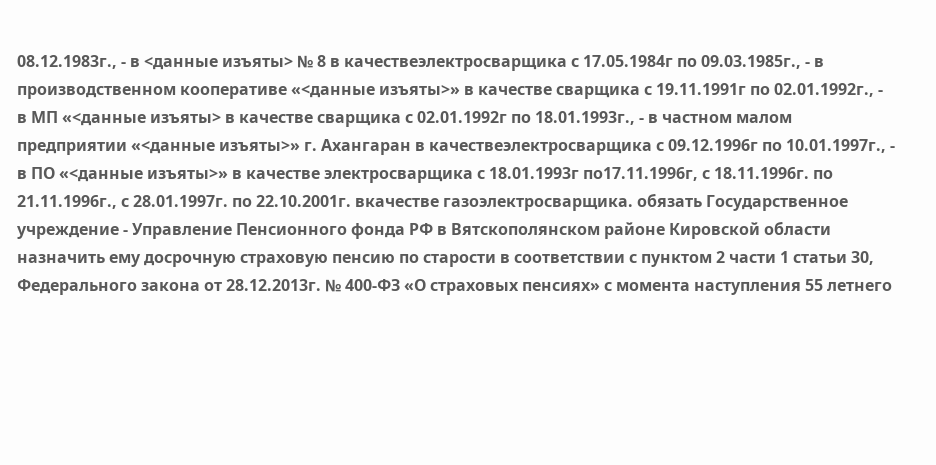08.12.1983г., - в <данные изъяты> № 8 в качествеэлектросварщика с 17.05.1984г по 09.03.1985г., - в производственном кооперативе «<данные изъяты>» в качестве сварщика с 19.11.1991г по 02.01.1992г., - в МП «<данные изъяты> в качестве сварщика с 02.01.1992г по 18.01.1993г., - в частном малом предприятии «<данные изъяты>» г. Ахангаран в качествеэлектросварщика с 09.12.1996г по 10.01.1997г., - в ПО «<данные изъяты>» в качестве электросварщика с 18.01.1993г по17.11.1996г, с 18.11.1996г. по 21.11.1996г., с 28.01.1997г. по 22.10.2001г. вкачестве газоэлектросварщика. обязать Государственное учреждение - Управление Пенсионного фонда РФ в Вятскополянском районе Кировской области назначить ему досрочную страховую пенсию по старости в соответствии с пунктом 2 части 1 статьи 30, Федерального закона от 28.12.2013г. № 400-ФЗ «О страховых пенсиях» с момента наступления 55 летнего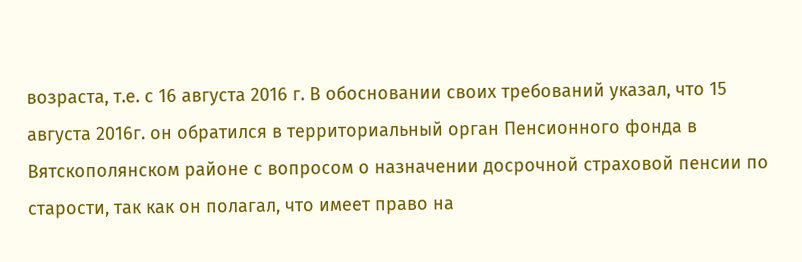возраста, т.е. с 16 августа 2016 г. В обосновании своих требований указал, что 15 августа 2016г. он обратился в территориальный орган Пенсионного фонда в Вятскополянском районе с вопросом о назначении досрочной страховой пенсии по старости, так как он полагал, что имеет право на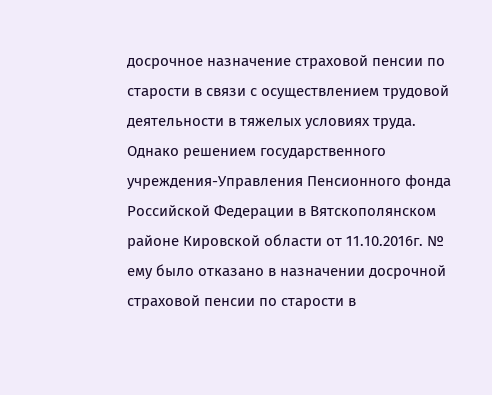досрочное назначение страховой пенсии по старости в связи с осуществлением трудовой деятельности в тяжелых условиях труда. Однако решением государственного учреждения-Управления Пенсионного фонда Российской Федерации в Вятскополянском районе Кировской области от 11.10.2016г. № ему было отказано в назначении досрочной страховой пенсии по старости в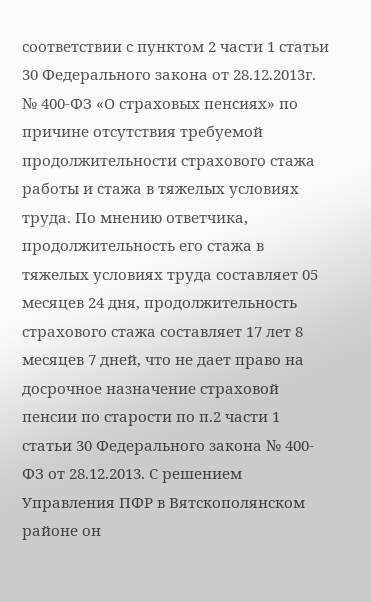соответствии с пунктом 2 части 1 статьи 30 Федерального закона от 28.12.2013г. № 400-ФЗ «О страховых пенсиях» по причине отсутствия требуемой продолжительности страхового стажа работы и стажа в тяжелых условиях труда. По мнению ответчика, продолжительность его стажа в тяжелых условиях труда составляет 05 месяцев 24 дня, продолжительность страхового стажа составляет 17 лет 8 месяцев 7 дней, что не дает право на досрочное назначение страховой пенсии по старости по п.2 части 1 статьи 30 Федерального закона № 400-ФЗ от 28.12.2013. С решением Управления ПФР в Вятскополянском районе он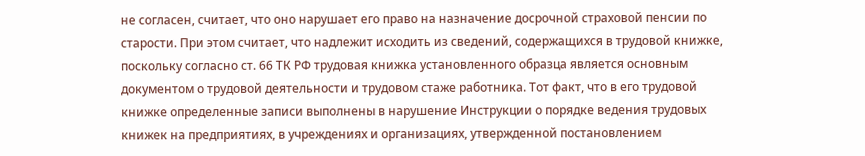не согласен, считает, что оно нарушает его право на назначение досрочной страховой пенсии по старости. При этом считает, что надлежит исходить из сведений, содержащихся в трудовой книжке, поскольку согласно ст. 66 ТК РФ трудовая книжка установленного образца является основным документом о трудовой деятельности и трудовом стаже работника. Тот факт, что в его трудовой книжке определенные записи выполнены в нарушение Инструкции о порядке ведения трудовых книжек на предприятиях, в учреждениях и организациях, утвержденной постановлением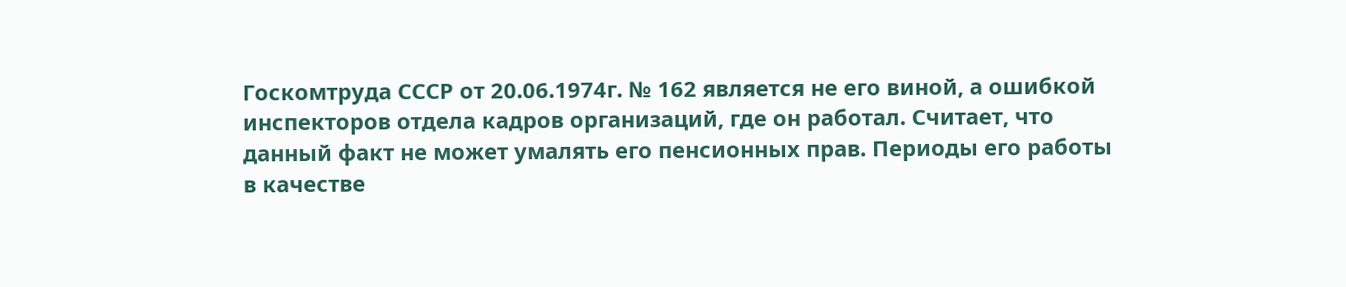Госкомтруда СССР от 20.06.1974г. № 162 является не его виной, а ошибкой инспекторов отдела кадров организаций, где он работал. Считает, что данный факт не может умалять его пенсионных прав. Периоды его работы в качестве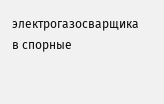электрогазосварщика в спорные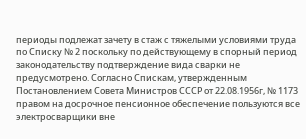периоды подлежат зачету в стаж с тяжелыми условиями труда по Списку № 2 поскольку по действующему в спорный период законодательству подтверждение вида сварки не предусмотрено. Согласно Спискам, утвержденным Постановлением Совета Министров СССР от 22.08.1956г, № 1173 правом на досрочное пенсионное обеспечение пользуются все электросварщики вне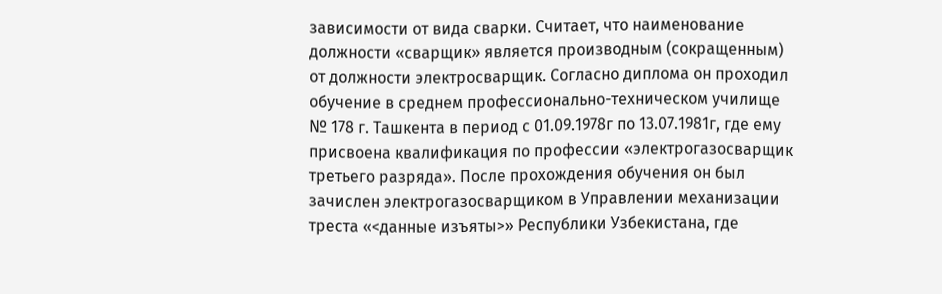зависимости от вида сварки. Считает, что наименование должности «сварщик» является производным (сокращенным) от должности электросварщик. Согласно диплома он проходил обучение в среднем профессионально-техническом училище № 178 г. Ташкента в период с 01.09.1978г по 13.07.1981г, где ему присвоена квалификация по профессии «электрогазосварщик третьего разряда». После прохождения обучения он был зачислен электрогазосварщиком в Управлении механизации треста «<данные изъяты>» Республики Узбекистана, где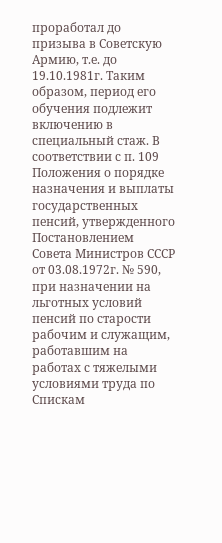проработал до призыва в Советскую Армию, т.е. до 19.10.1981г. Таким образом, период его обучения подлежит включению в специальный стаж. В соответствии с п. 109 Положения о порядке назначения и выплаты государственных пенсий, утвержденного Постановлением Совета Министров СССР от 03.08.1972г. № 590, при назначении на льготных условий пенсий по старости рабочим и служащим, работавшим на работах с тяжелыми условиями труда по Спискам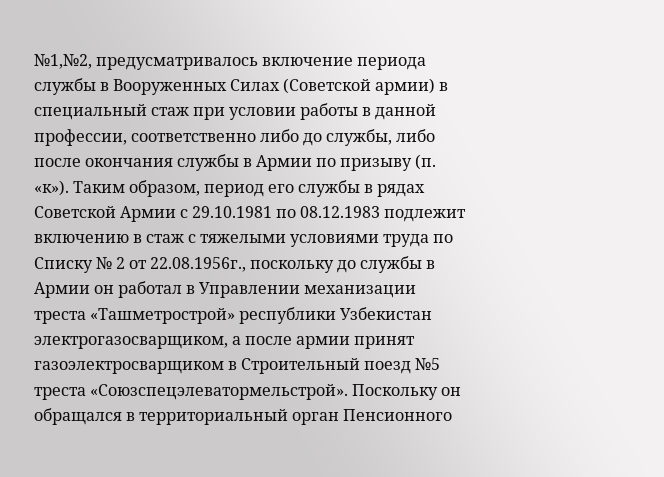№1,№2, предусматривалось включение периода службы в Вооруженных Силах (Советской армии) в специальный стаж при условии работы в данной профессии, соответственно либо до службы, либо после окончания службы в Армии по призыву (п. «к»). Таким образом, период его службы в рядах Советской Армии с 29.10.1981 по 08.12.1983 подлежит включению в стаж с тяжелыми условиями труда по Списку № 2 от 22.08.1956г., поскольку до службы в Армии он работал в Управлении механизации треста «Ташметрострой» республики Узбекистан электрогазосварщиком, а после армии принят газоэлектросварщиком в Строительный поезд №5 треста «Союзспецэлеватормельстрой». Поскольку он обращался в территориальный орган Пенсионного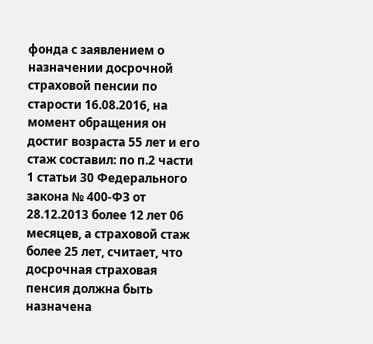фонда с заявлением о назначении досрочной страховой пенсии по старости 16.08.2016, на момент обращения он достиг возраста 55 лет и его стаж составил: по п.2 части 1 статьи 30 Федерального закона № 400-ФЗ от 28.12.2013 более 12 лет 06 месяцев, а страховой стаж более 25 лет, считает, что досрочная страховая пенсия должна быть назначена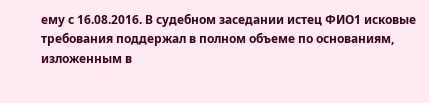ему с 16.08.2016. В судебном заседании истец ФИО1 исковые требования поддержал в полном объеме по основаниям, изложенным в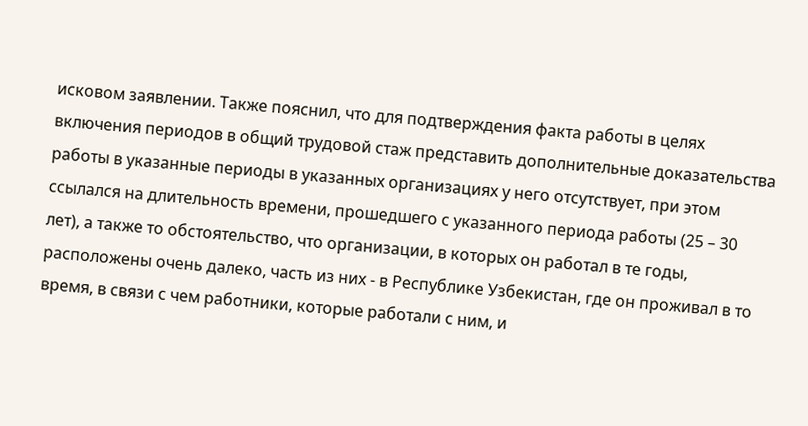исковом заявлении. Также пояснил, что для подтверждения факта работы в целях включения периодов в общий трудовой стаж представить дополнительные доказательства работы в указанные периоды в указанных организациях у него отсутствует, при этом ссылался на длительность времени, прошедшего с указанного периода работы (25 – 30 лет), а также то обстоятельство, что организации, в которых он работал в те годы, расположены очень далеко, часть из них - в Республике Узбекистан, где он проживал в то время, в связи с чем работники, которые работали с ним, и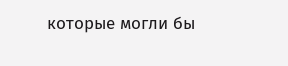которые могли бы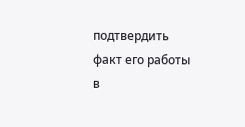подтвердить факт его работы в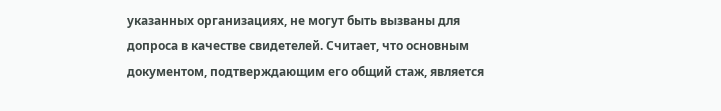указанных организациях, не могут быть вызваны для допроса в качестве свидетелей. Считает, что основным документом, подтверждающим его общий стаж, является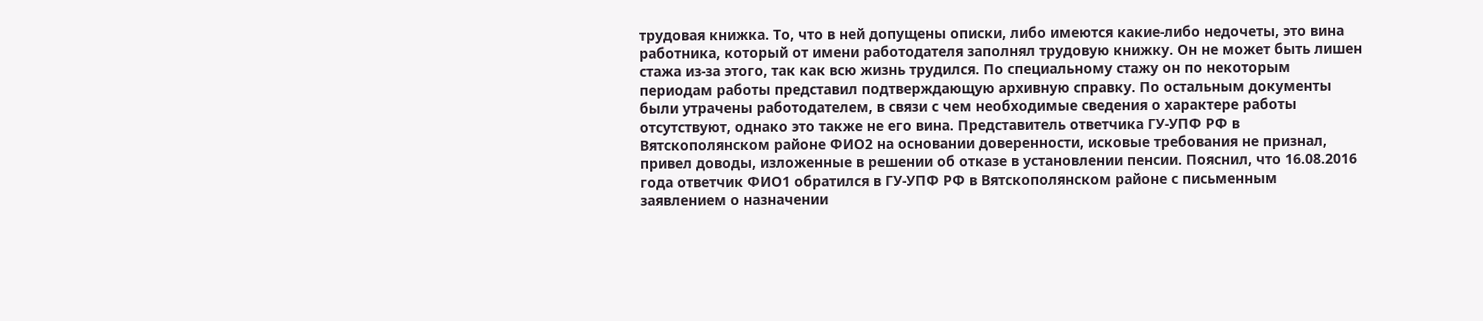трудовая книжка. То, что в ней допущены описки, либо имеются какие-либо недочеты, это вина работника, который от имени работодателя заполнял трудовую книжку. Он не может быть лишен стажа из-за этого, так как всю жизнь трудился. По специальному стажу он по некоторым периодам работы представил подтверждающую архивную справку. По остальным документы были утрачены работодателем, в связи с чем необходимые сведения о характере работы отсутствуют, однако это также не его вина. Представитель ответчика ГУ-УПФ РФ в Вятскополянском районе ФИО2 на основании доверенности, исковые требования не признал, привел доводы, изложенные в решении об отказе в установлении пенсии. Пояснил, что 16.08.2016 года ответчик ФИО1 обратился в ГУ-УПФ РФ в Вятскополянском районе с письменным заявлением о назначении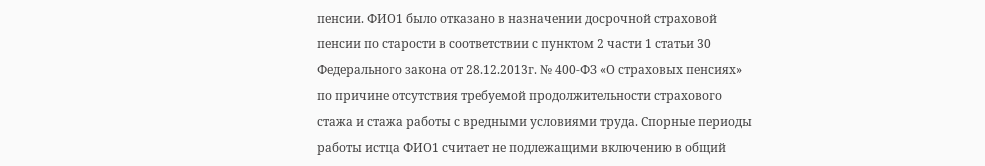пенсии. ФИО1 было отказано в назначении досрочной страховой пенсии по старости в соответствии с пунктом 2 части 1 статьи 30 Федерального закона от 28.12.2013г. № 400-ФЗ «О страховых пенсиях» по причине отсутствия требуемой продолжительности страхового стажа и стажа работы с вредными условиями труда. Спорные периоды работы истца ФИО1 считает не подлежащими включению в общий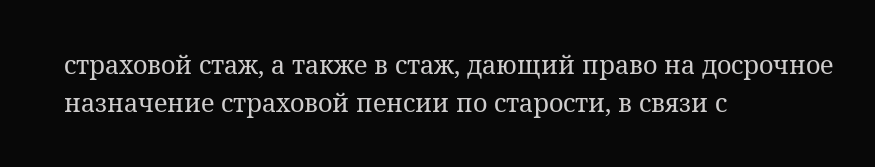страховой стаж, а также в стаж, дающий право на досрочное назначение страховой пенсии по старости, в связи с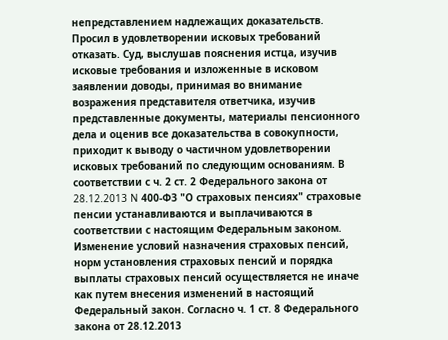непредставлением надлежащих доказательств. Просил в удовлетворении исковых требований отказать. Суд, выслушав пояснения истца, изучив исковые требования и изложенные в исковом заявлении доводы, принимая во внимание возражения представителя ответчика, изучив представленные документы, материалы пенсионного дела и оценив все доказательства в совокупности, приходит к выводу о частичном удовлетворении исковых требований по следующим основаниям. В соответствии с ч. 2 ст. 2 Федерального закона от 28.12.2013 N 400-ФЗ "О страховых пенсиях" страховые пенсии устанавливаются и выплачиваются в соответствии с настоящим Федеральным законом. Изменение условий назначения страховых пенсий, норм установления страховых пенсий и порядка выплаты страховых пенсий осуществляется не иначе как путем внесения изменений в настоящий Федеральный закон. Согласно ч. 1 ст. 8 Федерального закона от 28.12.2013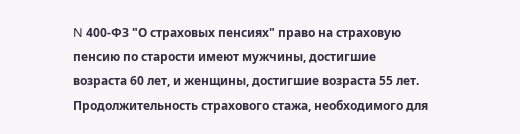N 400-ФЗ "О страховых пенсиях" право на страховую пенсию по старости имеют мужчины, достигшие возраста 60 лет, и женщины, достигшие возраста 55 лет. Продолжительность страхового стажа, необходимого для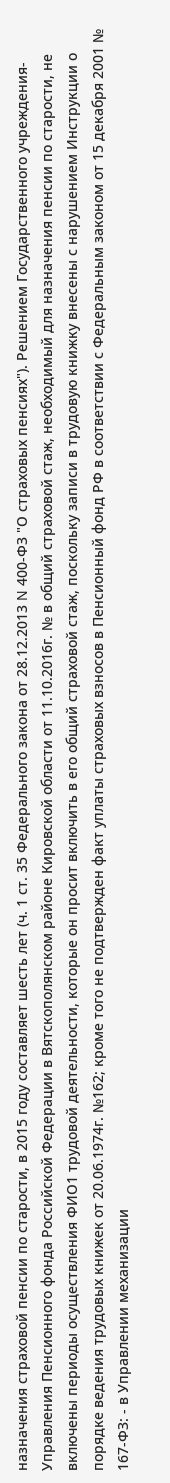назначения страховой пенсии по старости, в 2015 году составляет шесть лет (ч. 1 ст. 35 Федерального закона от 28.12.2013 N 400-ФЗ "О страховых пенсиях"). Решением Государственного учреждения-Управления Пенсионного фонда Российской Федерации в Вятскополянском районе Кировской области от 11.10.2016г. № в общий страховой стаж, необходимый для назначения пенсии по старости, не включены периоды осуществления ФИО1 трудовой деятельности, которые он просит включить в его общий страховой стаж, поскольку записи в трудовую книжку внесены с нарушением Инструкции о порядке ведения трудовых книжек от 20.06.1974г. №162; кроме того не подтвержден факт уплаты страховых взносов в Пенсионный фонд РФ в соответствии с Федеральным законом от 15 декабря 2001 № 167-ФЗ: - в Управлении механизации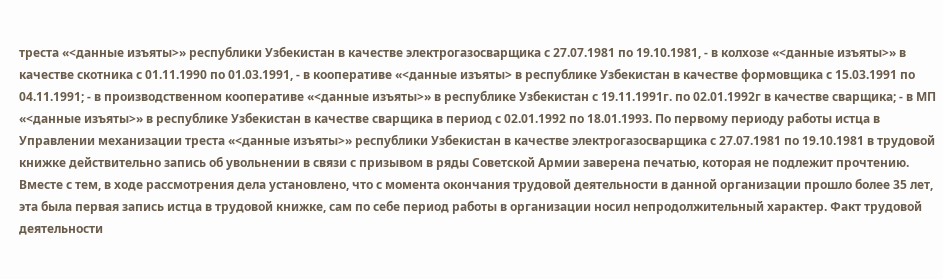треста «<данные изъяты>» республики Узбекистан в качестве электрогазосварщика с 27.07.1981 по 19.10.1981, - в колхозе «<данные изъяты>» в качестве скотника с 01.11.1990 по 01.03.1991, - в кооперативе «<данные изъяты> в республике Узбекистан в качестве формовщика с 15.03.1991 по 04.11.1991; - в производственном кооперативе «<данные изъяты>» в республике Узбекистан с 19.11.1991г. по 02.01.1992г в качестве сварщика; - в МП «<данные изъяты>» в республике Узбекистан в качестве сварщика в период с 02.01.1992 по 18.01.1993. По первому периоду работы истца в Управлении механизации треста «<данные изъяты>» республики Узбекистан в качестве электрогазосварщика с 27.07.1981 по 19.10.1981 в трудовой книжке действительно запись об увольнении в связи с призывом в ряды Советской Армии заверена печатью, которая не подлежит прочтению. Вместе с тем, в ходе рассмотрения дела установлено, что с момента окончания трудовой деятельности в данной организации прошло более 35 лет, эта была первая запись истца в трудовой книжке, сам по себе период работы в организации носил непродолжительный характер. Факт трудовой деятельности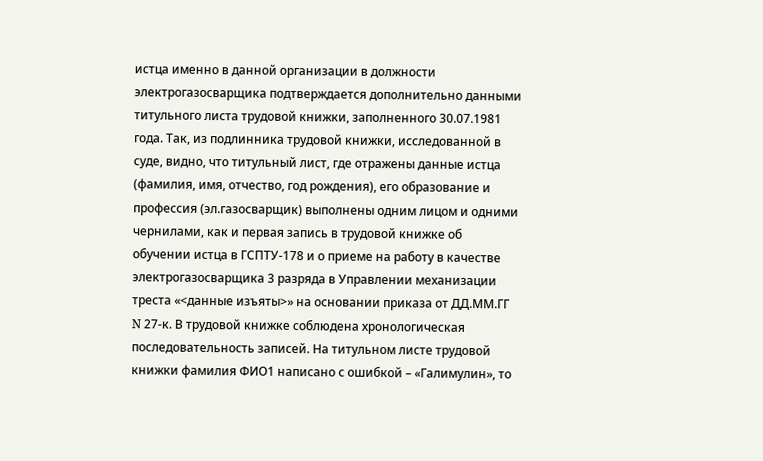истца именно в данной организации в должности электрогазосварщика подтверждается дополнительно данными титульного листа трудовой книжки, заполненного 30.07.1981 года. Так, из подлинника трудовой книжки, исследованной в суде, видно, что титульный лист, где отражены данные истца (фамилия, имя, отчество, год рождения), его образование и профессия (эл.газосварщик) выполнены одним лицом и одними чернилами, как и первая запись в трудовой книжке об обучении истца в ГСПТУ-178 и о приеме на работу в качестве электрогазосварщика 3 разряда в Управлении механизации треста «<данные изъяты>» на основании приказа от ДД.ММ.ГГ N 27-к. В трудовой книжке соблюдена хронологическая последовательность записей. На титульном листе трудовой книжки фамилия ФИО1 написано с ошибкой – «Галимулин», то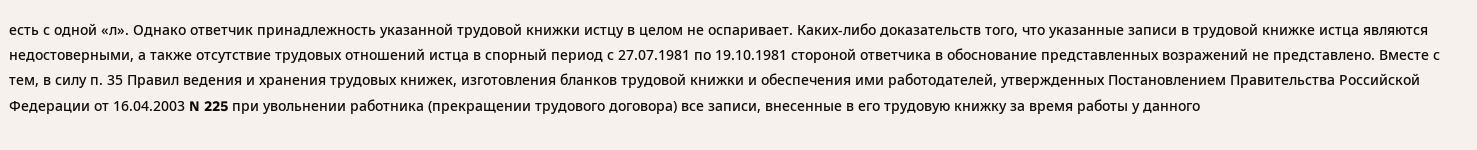есть с одной «л». Однако ответчик принадлежность указанной трудовой книжки истцу в целом не оспаривает. Каких-либо доказательств того, что указанные записи в трудовой книжке истца являются недостоверными, а также отсутствие трудовых отношений истца в спорный период с 27.07.1981 по 19.10.1981 стороной ответчика в обоснование представленных возражений не представлено. Вместе с тем, в силу п. 35 Правил ведения и хранения трудовых книжек, изготовления бланков трудовой книжки и обеспечения ими работодателей, утвержденных Постановлением Правительства Российской Федерации от 16.04.2003 N 225 при увольнении работника (прекращении трудового договора) все записи, внесенные в его трудовую книжку за время работы у данного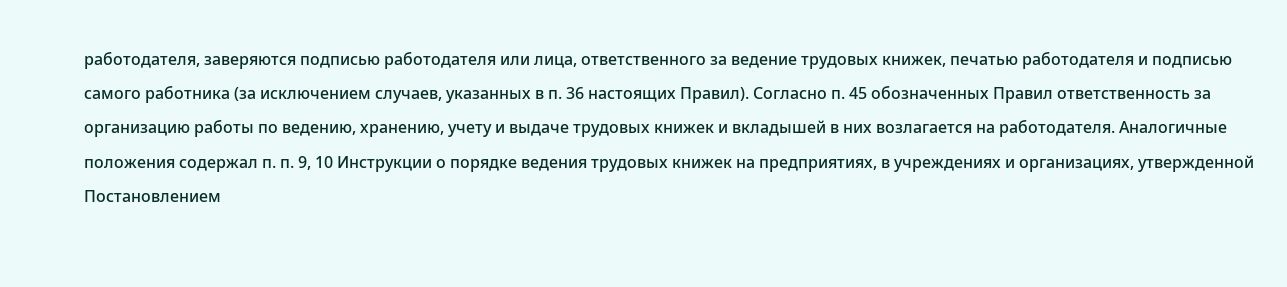работодателя, заверяются подписью работодателя или лица, ответственного за ведение трудовых книжек, печатью работодателя и подписью самого работника (за исключением случаев, указанных в п. 36 настоящих Правил). Согласно п. 45 обозначенных Правил ответственность за организацию работы по ведению, хранению, учету и выдаче трудовых книжек и вкладышей в них возлагается на работодателя. Аналогичные положения содержал п. п. 9, 10 Инструкции о порядке ведения трудовых книжек на предприятиях, в учреждениях и организациях, утвержденной Постановлением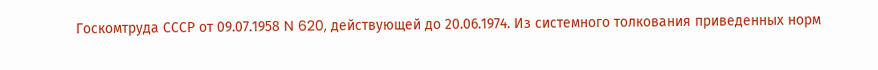Госкомтруда СССР от 09.07.1958 N 620, действующей до 20.06.1974. Из системного толкования приведенных норм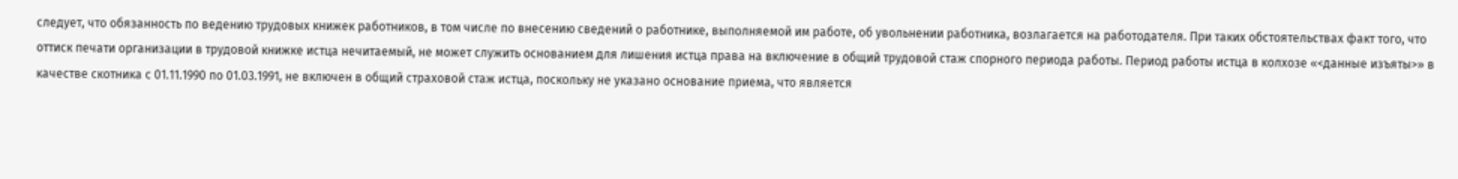следует, что обязанность по ведению трудовых книжек работников, в том числе по внесению сведений о работнике, выполняемой им работе, об увольнении работника, возлагается на работодателя. При таких обстоятельствах факт того, что оттиск печати организации в трудовой книжке истца нечитаемый, не может служить основанием для лишения истца права на включение в общий трудовой стаж спорного периода работы. Период работы истца в колхозе «<данные изъяты>» в качестве скотника с 01.11.1990 по 01.03.1991, не включен в общий страховой стаж истца, поскольку не указано основание приема, что является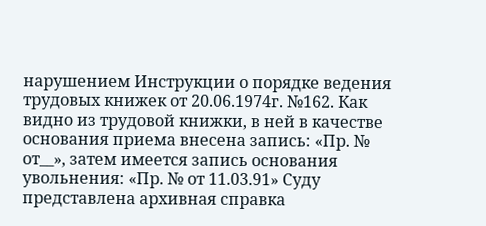нарушением Инструкции о порядке ведения трудовых книжек от 20.06.1974г. №162. Как видно из трудовой книжки, в ней в качестве основания приема внесена запись: «Пр. № от__», затем имеется запись основания увольнения: «Пр. № от 11.03.91» Суду представлена архивная справка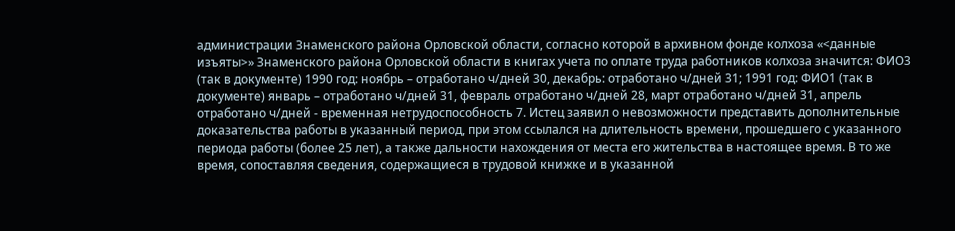администрации Знаменского района Орловской области, согласно которой в архивном фонде колхоза «<данные изъяты>» Знаменского района Орловской области в книгах учета по оплате труда работников колхоза значится: ФИО3 (так в документе) 1990 год: ноябрь – отработано ч/дней 30, декабрь: отработано ч/дней 31; 1991 год: ФИО1 (так в документе) январь – отработано ч/дней 31, февраль отработано ч/дней 28, март отработано ч/дней 31, апрель отработано ч/дней - временная нетрудоспособность 7. Истец заявил о невозможности представить дополнительные доказательства работы в указанный период, при этом ссылался на длительность времени, прошедшего с указанного периода работы (более 25 лет), а также дальности нахождения от места его жительства в настоящее время. В то же время, сопоставляя сведения, содержащиеся в трудовой книжке и в указанной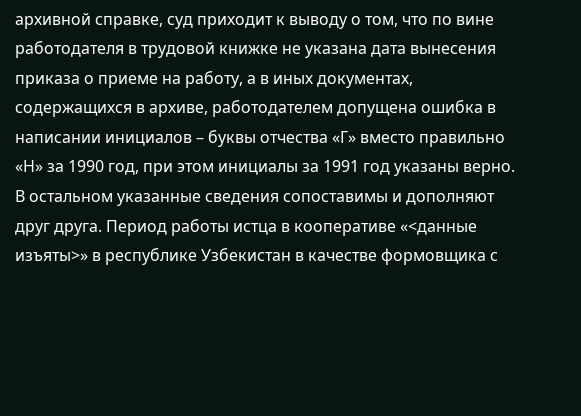архивной справке, суд приходит к выводу о том, что по вине работодателя в трудовой книжке не указана дата вынесения приказа о приеме на работу, а в иных документах, содержащихся в архиве, работодателем допущена ошибка в написании инициалов – буквы отчества «Г» вместо правильно «Н» за 1990 год, при этом инициалы за 1991 год указаны верно. В остальном указанные сведения сопоставимы и дополняют друг друга. Период работы истца в кооперативе «<данные изъяты>» в республике Узбекистан в качестве формовщика с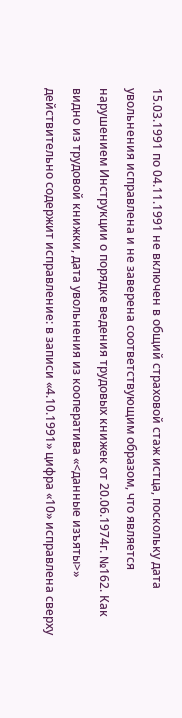15.03.1991 по 04.11.1991 не включен в общий страховой стаж истца, поскольку дата увольнения исправлена и не заверена соответствующим образом, что является нарушением Инструкции о порядке ведения трудовых книжек от 20.06.1974г. №162. Как видно из трудовой книжки, дата увольнения из кооператива «<данные изъяты>» действительно содержит исправление: в записи «4.10.1991» цифра «10» исправлена сверху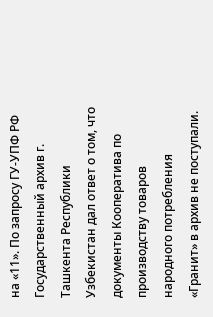на «11». По запросу ГУ-УПФ РФ Государственный архив г. Ташкента Республики Узбекистан дал ответ о том, что документы Кооператива по производству товаров народного потребления «Гранит» в архив не поступали.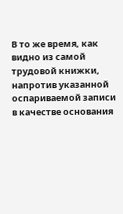В то же время, как видно из самой трудовой книжки, напротив указанной оспариваемой записи в качестве основания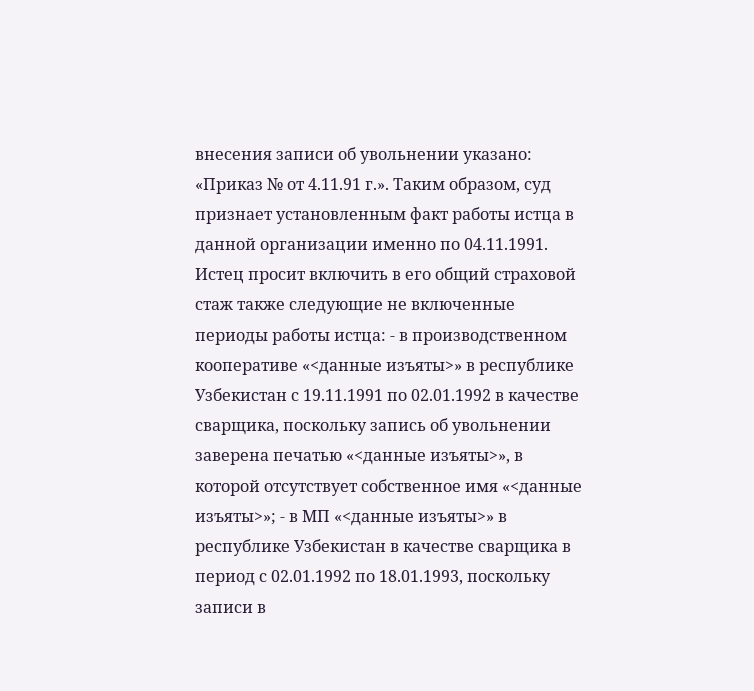внесения записи об увольнении указано: «Приказ № от 4.11.91 г.». Таким образом, суд признает установленным факт работы истца в данной организации именно по 04.11.1991. Истец просит включить в его общий страховой стаж также следующие не включенные периоды работы истца: - в производственном кооперативе «<данные изъяты>» в республике Узбекистан с 19.11.1991 по 02.01.1992 в качестве сварщика, поскольку запись об увольнении заверена печатью «<данные изъяты>», в которой отсутствует собственное имя «<данные изъяты>»; - в МП «<данные изъяты>» в республике Узбекистан в качестве сварщика в период с 02.01.1992 по 18.01.1993, поскольку записи в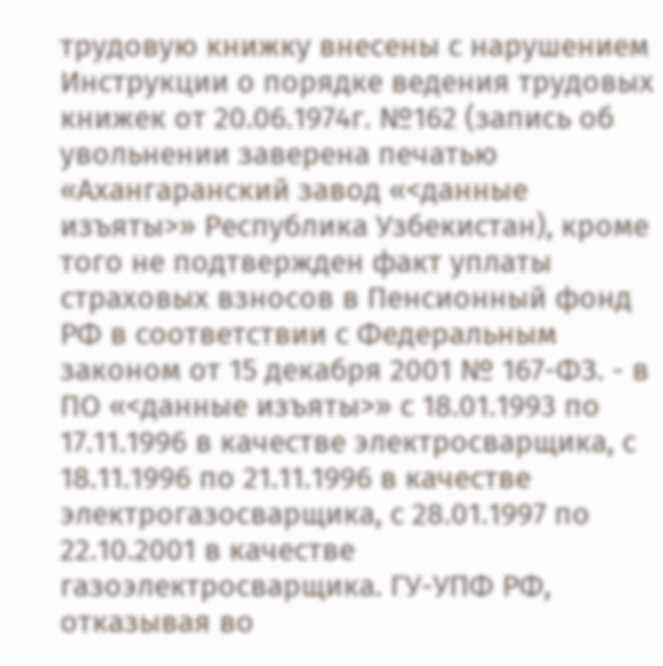трудовую книжку внесены с нарушением Инструкции о порядке ведения трудовых книжек от 20.06.1974г. №162 (запись об увольнении заверена печатью «Ахангаранский завод «<данные изъяты>» Республика Узбекистан), кроме того не подтвержден факт уплаты страховых взносов в Пенсионный фонд РФ в соответствии с Федеральным законом от 15 декабря 2001 № 167-ФЗ. - в ПО «<данные изъяты>» с 18.01.1993 по 17.11.1996 в качестве электросварщика, с 18.11.1996 по 21.11.1996 в качестве электрогазосварщика, с 28.01.1997 по 22.10.2001 в качестве газоэлектросварщика. ГУ-УПФ РФ, отказывая во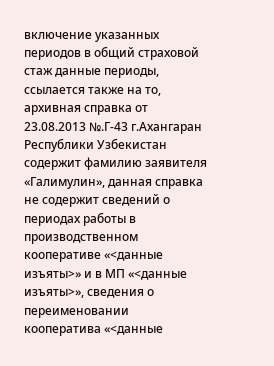включение указанных периодов в общий страховой стаж данные периоды, ссылается также на то, архивная справка от 23.08.2013 №.Г-43 г.Ахангаран Республики Узбекистан содержит фамилию заявителя «Галимулин», данная справка не содержит сведений о периодах работы в производственном кооперативе «<данные изъяты>» и в МП «<данные изъяты>», сведения о переименовании кооператива «<данные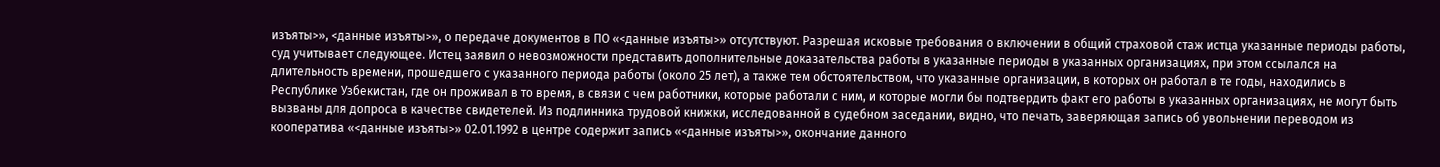изъяты>», <данные изъяты>», о передаче документов в ПО «<данные изъяты>» отсутствуют. Разрешая исковые требования о включении в общий страховой стаж истца указанные периоды работы, суд учитывает следующее. Истец заявил о невозможности представить дополнительные доказательства работы в указанные периоды в указанных организациях, при этом ссылался на длительность времени, прошедшего с указанного периода работы (около 25 лет), а также тем обстоятельством, что указанные организации, в которых он работал в те годы, находились в Республике Узбекистан, где он проживал в то время, в связи с чем работники, которые работали с ним, и которые могли бы подтвердить факт его работы в указанных организациях, не могут быть вызваны для допроса в качестве свидетелей. Из подлинника трудовой книжки, исследованной в судебном заседании, видно, что печать, заверяющая запись об увольнении переводом из кооператива «<данные изъяты>» 02.01.1992 в центре содержит запись «<данные изъяты>», окончание данного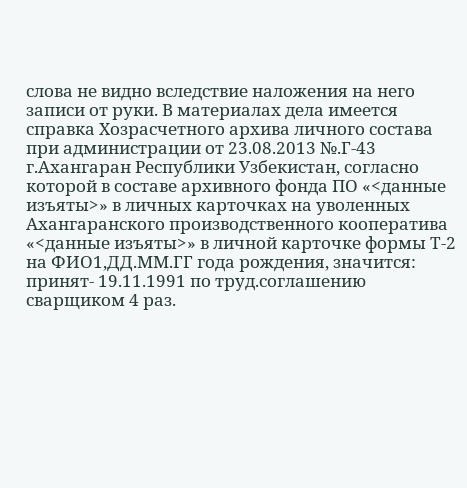слова не видно вследствие наложения на него записи от руки. В материалах дела имеется справка Хозрасчетного архива личного состава при администрации от 23.08.2013 №.Г-43 г.Ахангаран Республики Узбекистан, согласно которой в составе архивного фонда ПО «<данные изъяты>» в личных карточках на уволенных Ахангаранского производственного кооператива «<данные изъяты>» в личной карточке формы Т-2 на ФИО1,ДД.ММ.ГГ года рождения, значится: принят- 19.11.1991 по труд.соглашению сварщиком 4 раз.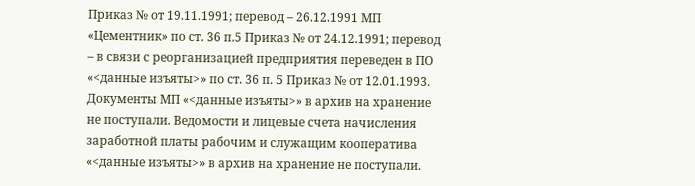Приказ № от 19.11.1991; перевод – 26.12.1991 МП «Цементник» по ст. 36 п.5 Приказ № от 24.12.1991; перевод – в связи с реорганизацией предприятия переведен в ПО «<данные изъяты>» по ст. 36 п. 5 Приказ № от 12.01.1993. Документы МП «<данные изъяты>» в архив на хранение не поступали. Ведомости и лицевые счета начисления заработной платы рабочим и служащим кооператива «<данные изъяты>» в архив на хранение не поступали.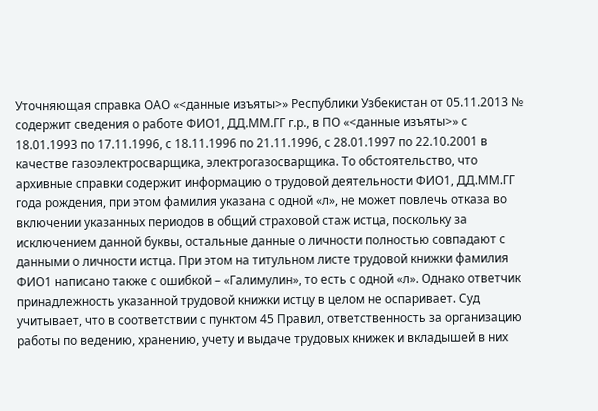Уточняющая справка ОАО «<данные изъяты>» Республики Узбекистан от 05.11.2013 № содержит сведения о работе ФИО1, ДД.ММ.ГГ г.р., в ПО «<данные изъяты>» с 18.01.1993 по 17.11.1996, с 18.11.1996 по 21.11.1996, с 28.01.1997 по 22.10.2001 в качестве газоэлектросварщика, электрогазосварщика. То обстоятельство, что архивные справки содержит информацию о трудовой деятельности ФИО1, ДД.ММ.ГГ года рождения, при этом фамилия указана с одной «л», не может повлечь отказа во включении указанных периодов в общий страховой стаж истца, поскольку за исключением данной буквы, остальные данные о личности полностью совпадают с данными о личности истца. При этом на титульном листе трудовой книжки фамилия ФИО1 написано также с ошибкой – «Галимулин», то есть с одной «л». Однако ответчик принадлежность указанной трудовой книжки истцу в целом не оспаривает. Суд учитывает, что в соответствии с пунктом 45 Правил, ответственность за организацию работы по ведению, хранению, учету и выдаче трудовых книжек и вкладышей в них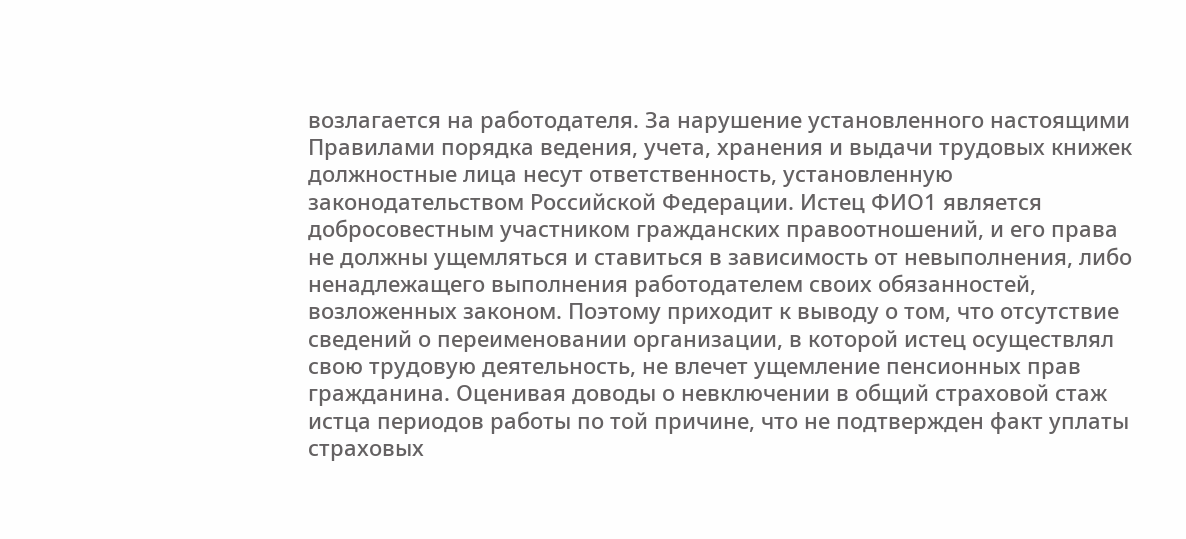возлагается на работодателя. За нарушение установленного настоящими Правилами порядка ведения, учета, хранения и выдачи трудовых книжек должностные лица несут ответственность, установленную законодательством Российской Федерации. Истец ФИО1 является добросовестным участником гражданских правоотношений, и его права не должны ущемляться и ставиться в зависимость от невыполнения, либо ненадлежащего выполнения работодателем своих обязанностей, возложенных законом. Поэтому приходит к выводу о том, что отсутствие сведений о переименовании организации, в которой истец осуществлял свою трудовую деятельность, не влечет ущемление пенсионных прав гражданина. Оценивая доводы о невключении в общий страховой стаж истца периодов работы по той причине, что не подтвержден факт уплаты страховых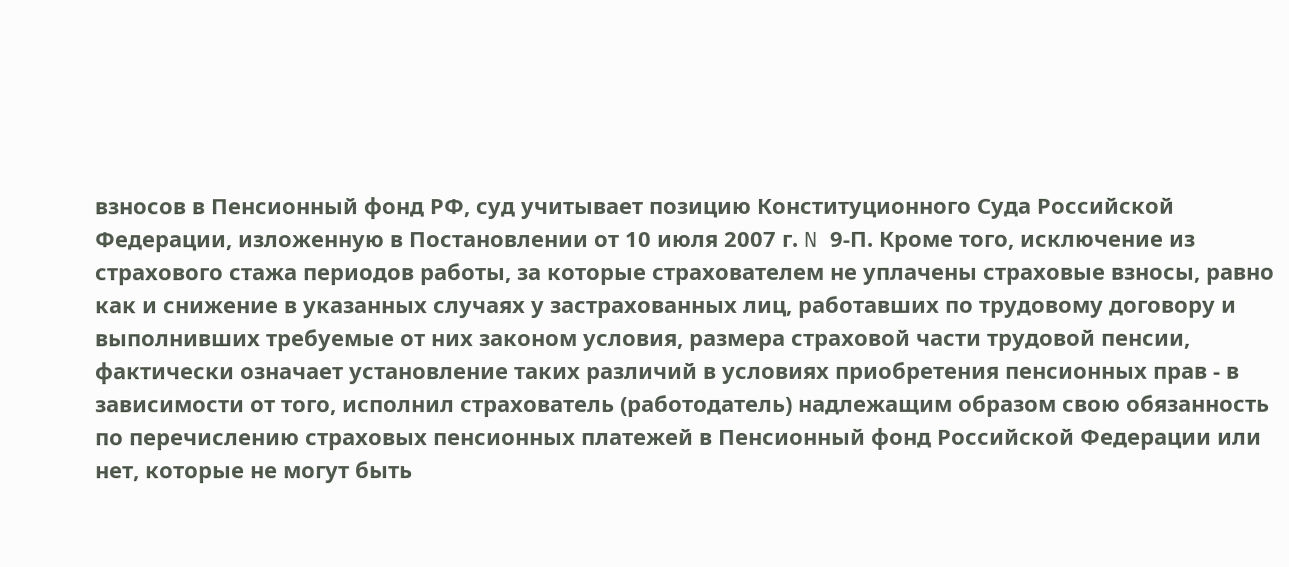взносов в Пенсионный фонд РФ, суд учитывает позицию Конституционного Суда Российской Федерации, изложенную в Постановлении от 10 июля 2007 г. N 9-П. Кроме того, исключение из страхового стажа периодов работы, за которые страхователем не уплачены страховые взносы, равно как и снижение в указанных случаях у застрахованных лиц, работавших по трудовому договору и выполнивших требуемые от них законом условия, размера страховой части трудовой пенсии, фактически означает установление таких различий в условиях приобретения пенсионных прав - в зависимости от того, исполнил страхователь (работодатель) надлежащим образом свою обязанность по перечислению страховых пенсионных платежей в Пенсионный фонд Российской Федерации или нет, которые не могут быть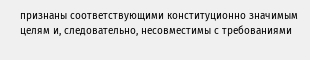признаны соответствующими конституционно значимым целям и, следовательно, несовместимы с требованиями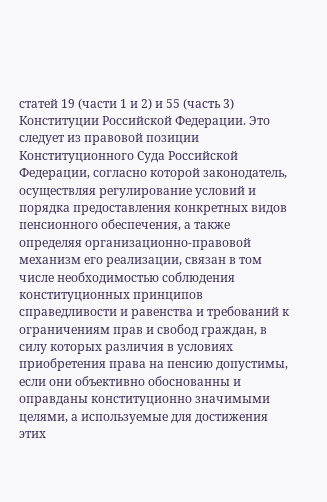статей 19 (части 1 и 2) и 55 (часть 3) Конституции Российской Федерации. Это следует из правовой позиции Конституционного Суда Российской Федерации, согласно которой законодатель, осуществляя регулирование условий и порядка предоставления конкретных видов пенсионного обеспечения, а также определяя организационно-правовой механизм его реализации, связан в том числе необходимостью соблюдения конституционных принципов справедливости и равенства и требований к ограничениям прав и свобод граждан, в силу которых различия в условиях приобретения права на пенсию допустимы, если они объективно обоснованны и оправданы конституционно значимыми целями, а используемые для достижения этих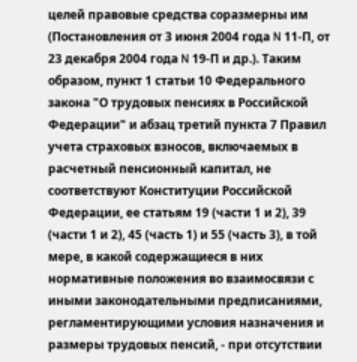целей правовые средства соразмерны им (Постановления от 3 июня 2004 года N 11-П, от 23 декабря 2004 года N 19-П и др.). Таким образом, пункт 1 статьи 10 Федерального закона "О трудовых пенсиях в Российской Федерации" и абзац третий пункта 7 Правил учета страховых взносов, включаемых в расчетный пенсионный капитал, не соответствуют Конституции Российской Федерации, ее статьям 19 (части 1 и 2), 39 (части 1 и 2), 45 (часть 1) и 55 (часть 3), в той мере, в какой содержащиеся в них нормативные положения во взаимосвязи с иными законодательными предписаниями, регламентирующими условия назначения и размеры трудовых пенсий, - при отсутствии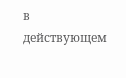в действующем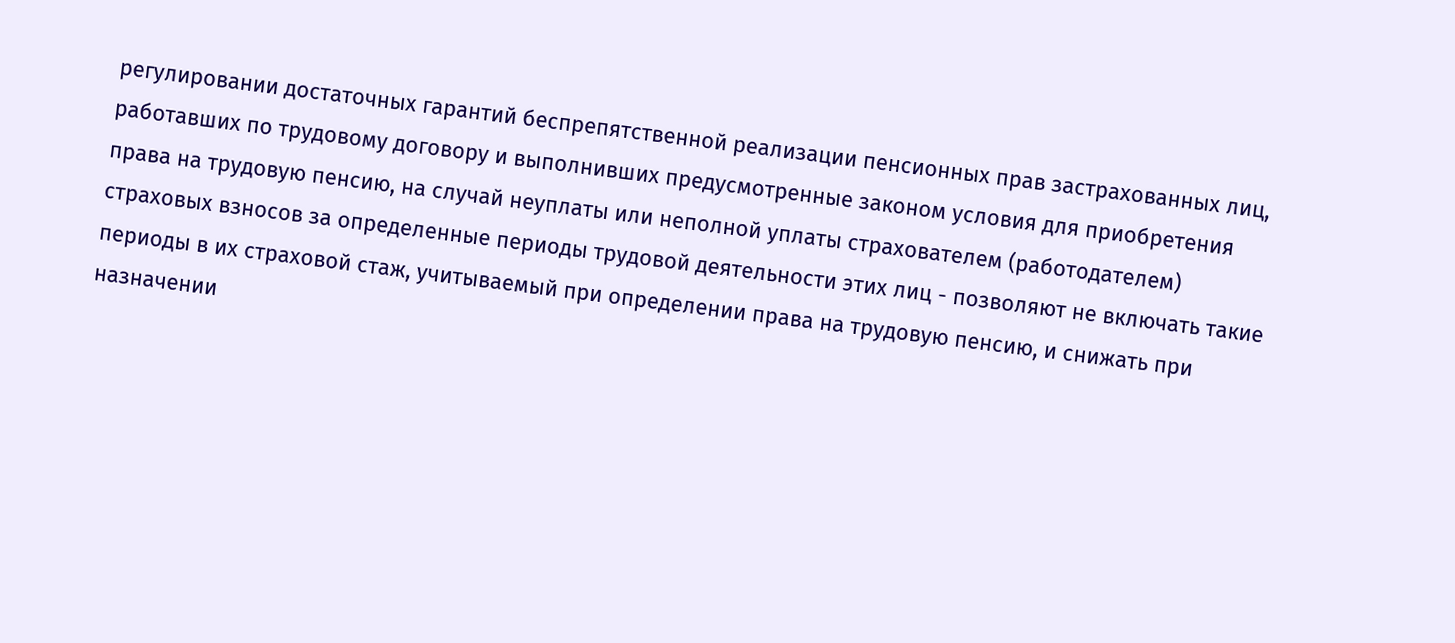регулировании достаточных гарантий беспрепятственной реализации пенсионных прав застрахованных лиц, работавших по трудовому договору и выполнивших предусмотренные законом условия для приобретения права на трудовую пенсию, на случай неуплаты или неполной уплаты страхователем (работодателем) страховых взносов за определенные периоды трудовой деятельности этих лиц - позволяют не включать такие периоды в их страховой стаж, учитываемый при определении права на трудовую пенсию, и снижать при назначении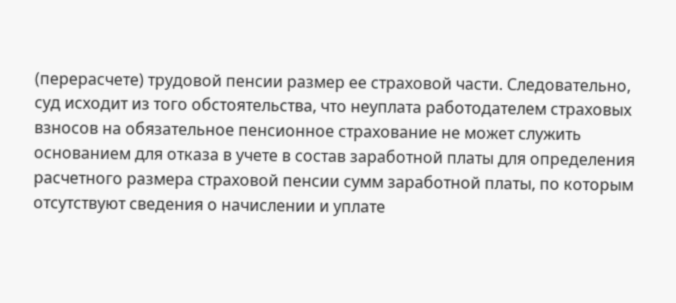(перерасчете) трудовой пенсии размер ее страховой части. Следовательно, суд исходит из того обстоятельства, что неуплата работодателем страховых взносов на обязательное пенсионное страхование не может служить основанием для отказа в учете в состав заработной платы для определения расчетного размера страховой пенсии сумм заработной платы, по которым отсутствуют сведения о начислении и уплате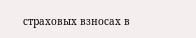страховых взносах в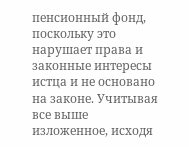пенсионный фонд, поскольку это нарушает права и законные интересы истца и не основано на законе. Учитывая все выше изложенное, исходя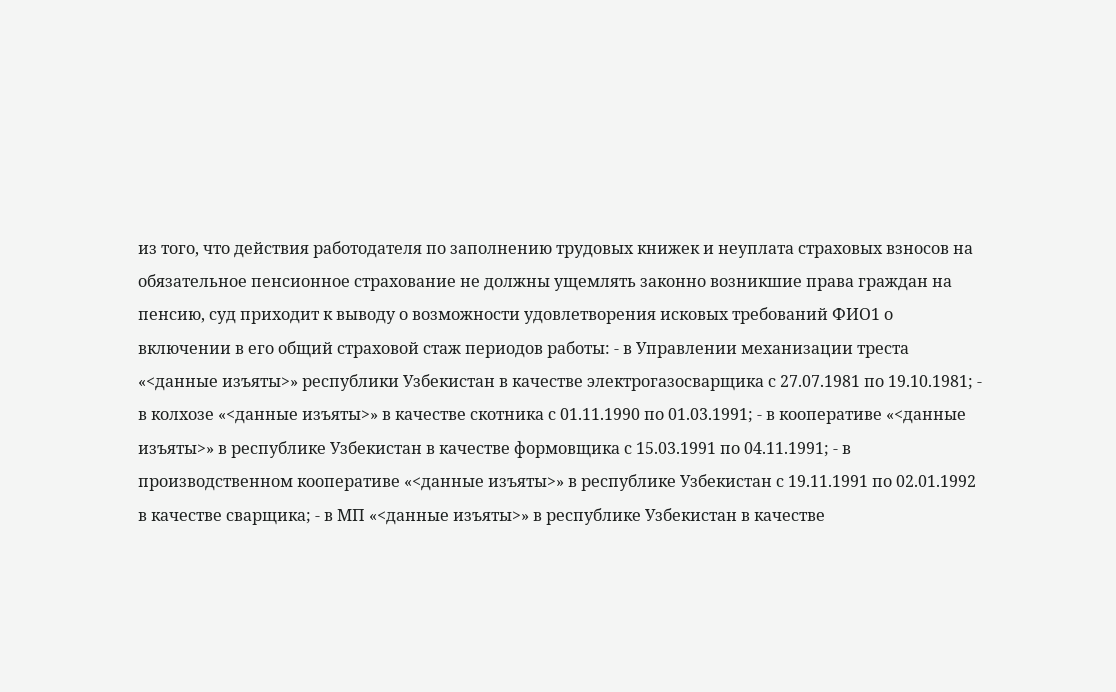из того, что действия работодателя по заполнению трудовых книжек и неуплата страховых взносов на обязательное пенсионное страхование не должны ущемлять законно возникшие права граждан на пенсию, суд приходит к выводу о возможности удовлетворения исковых требований ФИО1 о включении в его общий страховой стаж периодов работы: - в Управлении механизации треста «<данные изъяты>» республики Узбекистан в качестве электрогазосварщика с 27.07.1981 по 19.10.1981; - в колхозе «<данные изъяты>» в качестве скотника с 01.11.1990 по 01.03.1991; - в кооперативе «<данные изъяты>» в республике Узбекистан в качестве формовщика с 15.03.1991 по 04.11.1991; - в производственном кооперативе «<данные изъяты>» в республике Узбекистан с 19.11.1991 по 02.01.1992 в качестве сварщика; - в МП «<данные изъяты>» в республике Узбекистан в качестве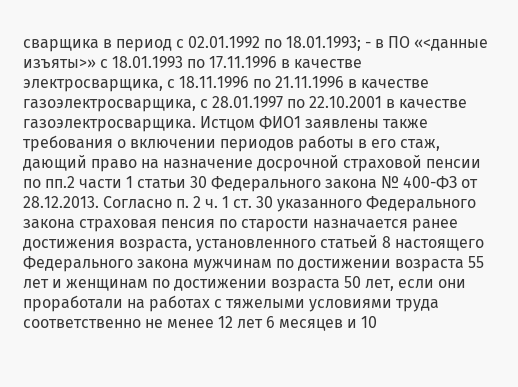сварщика в период с 02.01.1992 по 18.01.1993; - в ПО «<данные изъяты>» с 18.01.1993 по 17.11.1996 в качестве электросварщика, с 18.11.1996 по 21.11.1996 в качестве газоэлектросварщика, с 28.01.1997 по 22.10.2001 в качестве газоэлектросварщика. Истцом ФИО1 заявлены также требования о включении периодов работы в его стаж, дающий право на назначение досрочной страховой пенсии по пп.2 части 1 статьи 30 Федерального закона № 400-ФЗ от 28.12.2013. Согласно п. 2 ч. 1 ст. 30 указанного Федерального закона страховая пенсия по старости назначается ранее достижения возраста, установленного статьей 8 настоящего Федерального закона мужчинам по достижении возраста 55 лет и женщинам по достижении возраста 50 лет, если они проработали на работах с тяжелыми условиями труда соответственно не менее 12 лет 6 месяцев и 10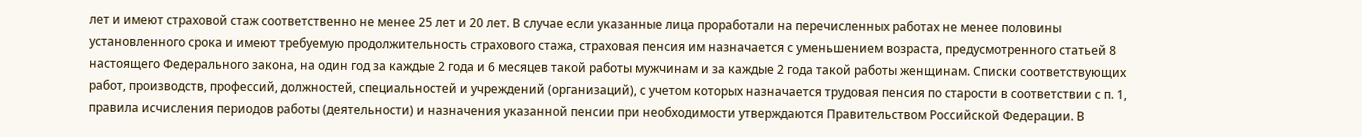лет и имеют страховой стаж соответственно не менее 25 лет и 20 лет. В случае если указанные лица проработали на перечисленных работах не менее половины установленного срока и имеют требуемую продолжительность страхового стажа, страховая пенсия им назначается с уменьшением возраста, предусмотренного статьей 8 настоящего Федерального закона, на один год за каждые 2 года и 6 месяцев такой работы мужчинам и за каждые 2 года такой работы женщинам. Списки соответствующих работ, производств, профессий, должностей, специальностей и учреждений (организаций), с учетом которых назначается трудовая пенсия по старости в соответствии с п. 1, правила исчисления периодов работы (деятельности) и назначения указанной пенсии при необходимости утверждаются Правительством Российской Федерации. В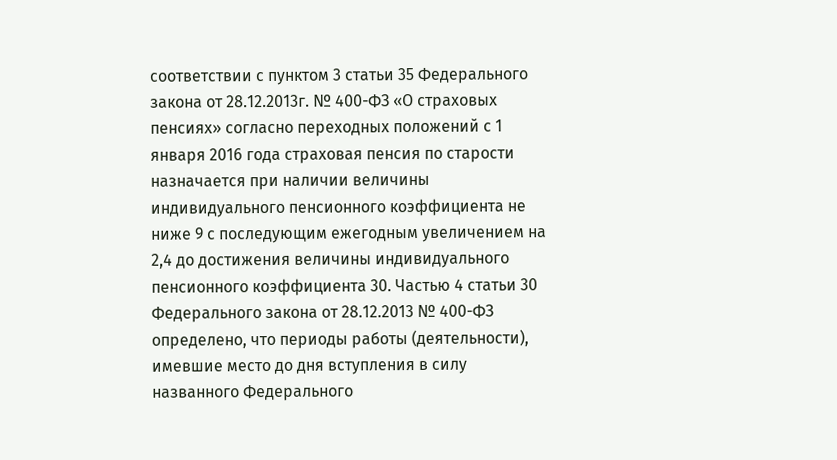соответствии с пунктом 3 статьи 35 Федерального закона от 28.12.2013г. № 400-ФЗ «О страховых пенсиях» согласно переходных положений с 1 января 2016 года страховая пенсия по старости назначается при наличии величины индивидуального пенсионного коэффициента не ниже 9 с последующим ежегодным увеличением на 2,4 до достижения величины индивидуального пенсионного коэффициента 30. Частью 4 статьи 30 Федерального закона от 28.12.2013 № 400-ФЗ определено, что периоды работы (деятельности), имевшие место до дня вступления в силу названного Федерального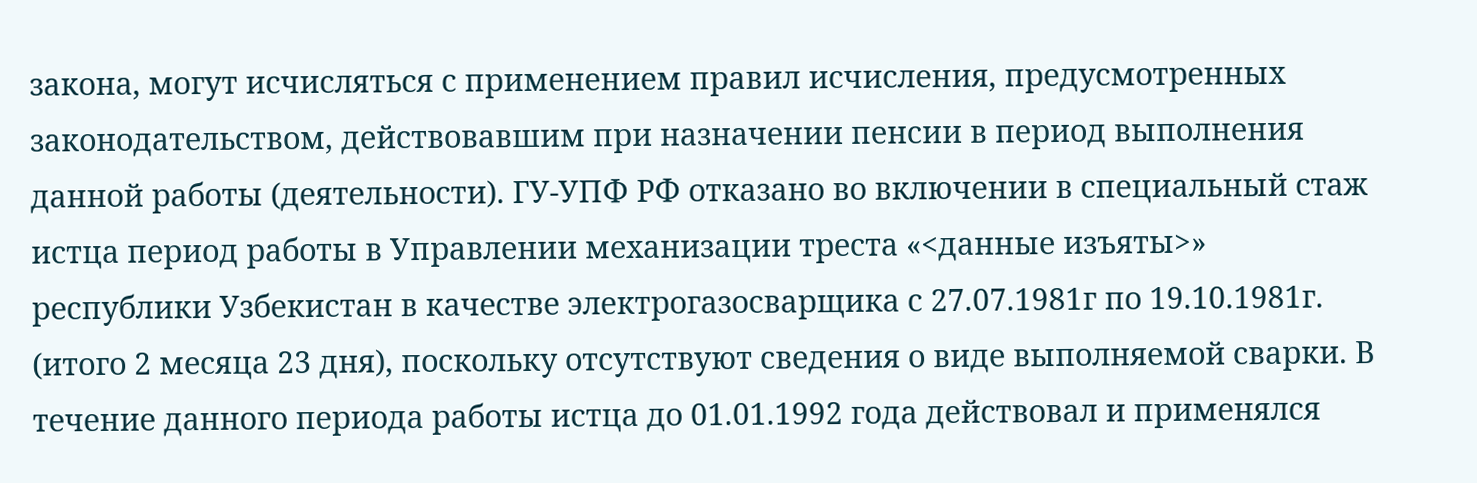закона, могут исчисляться с применением правил исчисления, предусмотренных законодательством, действовавшим при назначении пенсии в период выполнения данной работы (деятельности). ГУ-УПФ РФ отказано во включении в специальный стаж истца период работы в Управлении механизации треста «<данные изъяты>» республики Узбекистан в качестве электрогазосварщика с 27.07.1981г по 19.10.1981г. (итого 2 месяца 23 дня), поскольку отсутствуют сведения о виде выполняемой сварки. В течение данного периода работы истца до 01.01.1992 года действовал и применялся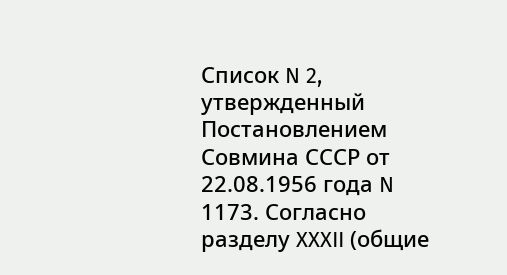Список N 2, утвержденный Постановлением Совмина СССР от 22.08.1956 года N 1173. Согласно разделу XXXII (общие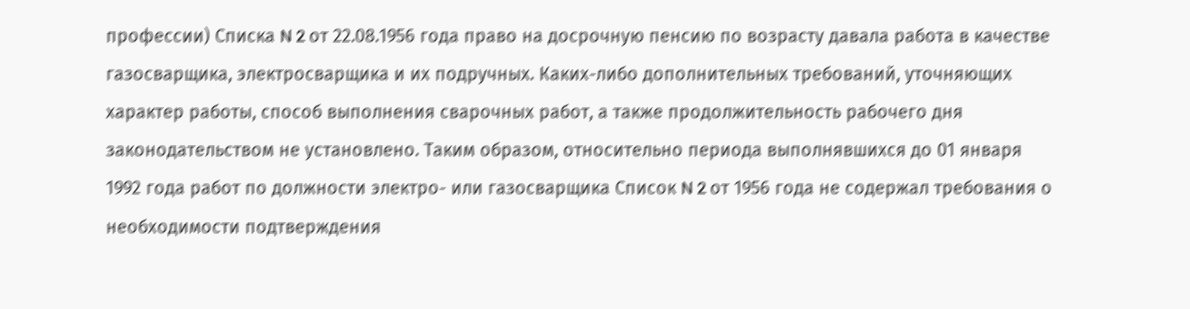профессии) Списка N 2 от 22.08.1956 года право на досрочную пенсию по возрасту давала работа в качестве газосварщика, электросварщика и их подручных. Каких-либо дополнительных требований, уточняющих характер работы, способ выполнения сварочных работ, а также продолжительность рабочего дня законодательством не установлено. Таким образом, относительно периода выполнявшихся до 01 января 1992 года работ по должности электро- или газосварщика Список N 2 от 1956 года не содержал требования о необходимости подтверждения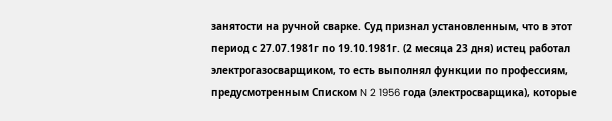занятости на ручной сварке. Суд признал установленным, что в этот период с 27.07.1981г по 19.10.1981г. (2 месяца 23 дня) истец работал электрогазосварщиком, то есть выполнял функции по профессиям, предусмотренным Списком N 2 1956 года (электросварщика), которые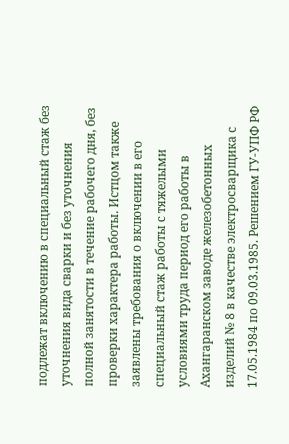подлежат включению в специальный стаж без уточнения вида сварки и без уточнения полной занятости в течение рабочего дня, без проверки характера работы. Истцом также заявлены требования о включении в его специальный стаж работы с тяжелыми условиями труда период его работы в Ахангаранском заводе железобетонных изделий № 8 в качестве электросварщика с 17.05.1984 по 09.03.1985. Решением ГУ-УПФ РФ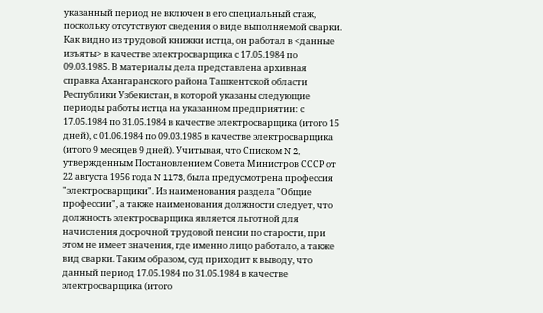указанный период не включен в его специальный стаж, поскольку отсутствуют сведения о виде выполняемой сварки. Как видно из трудовой книжки истца, он работал в <данные изъяты> в качестве электросварщика с 17.05.1984 по 09.03.1985. В материалы дела представлена архивная справка Ахангаранского района Ташкентской области Республики Узбекистан, в которой указаны следующие периоды работы истца на указанном предприятии: с 17.05.1984 по 31.05.1984 в качестве электросварщика (итого 15 дней), с 01.06.1984 по 09.03.1985 в качестве электросварщика (итого 9 месяцев 9 дней). Учитывая, что Списком N 2, утвержденным Постановлением Совета Министров СССР от 22 августа 1956 года N 1173, была предусмотрена профессия "электросварщики". Из наименования раздела "Общие профессии", а также наименования должности следует, что должность электросварщика является льготной для начисления досрочной трудовой пенсии по старости, при этом не имеет значения, где именно лицо работало, а также вид сварки. Таким образом, суд приходит к выводу, что данный период 17.05.1984 по 31.05.1984 в качестве электросварщика (итого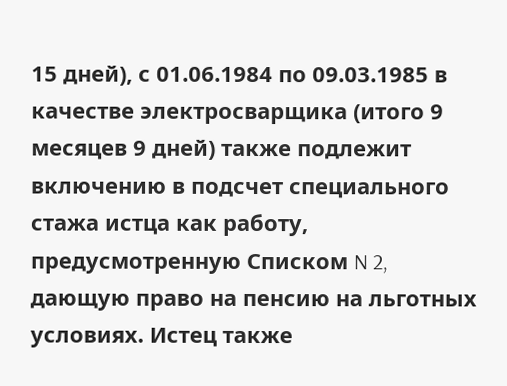15 дней), с 01.06.1984 по 09.03.1985 в качестве электросварщика (итого 9 месяцев 9 дней) также подлежит включению в подсчет специального стажа истца как работу, предусмотренную Списком N 2, дающую право на пенсию на льготных условиях. Истец также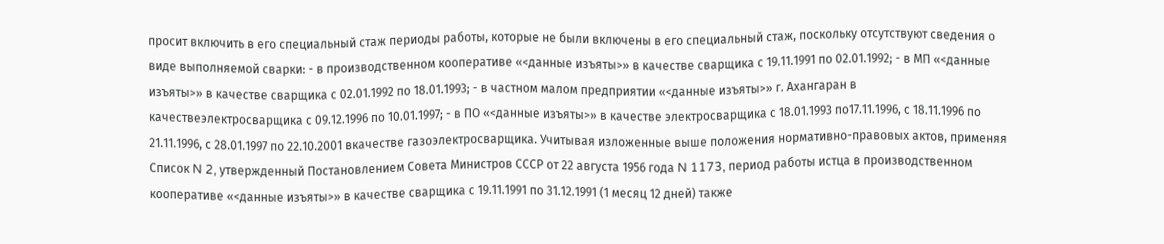просит включить в его специальный стаж периоды работы, которые не были включены в его специальный стаж, поскольку отсутствуют сведения о виде выполняемой сварки: - в производственном кооперативе «<данные изъяты>» в качестве сварщика с 19.11.1991 по 02.01.1992; - в МП «<данные изъяты>» в качестве сварщика с 02.01.1992 по 18.01.1993; - в частном малом предприятии «<данные изъяты>» г. Ахангаран в качествеэлектросварщика с 09.12.1996 по 10.01.1997; - в ПО «<данные изъяты>» в качестве электросварщика с 18.01.1993 по17.11.1996, с 18.11.1996 по 21.11.1996, с 28.01.1997 по 22.10.2001 вкачестве газоэлектросварщика. Учитывая изложенные выше положения нормативно-правовых актов, применяя Список N 2, утвержденный Постановлением Совета Министров СССР от 22 августа 1956 года N 1173, период работы истца в производственном кооперативе «<данные изъяты>» в качестве сварщика с 19.11.1991 по 31.12.1991 (1 месяц 12 дней) также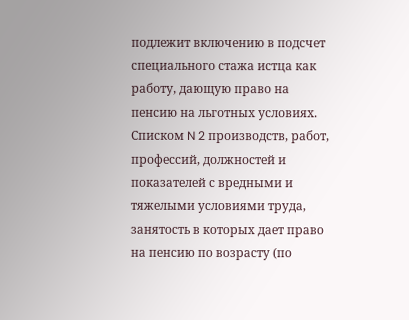подлежит включению в подсчет специального стажа истца как работу, дающую право на пенсию на льготных условиях. Списком N 2 производств, работ, профессий, должностей и показателей с вредными и тяжелыми условиями труда, занятость в которых дает право на пенсию по возрасту (по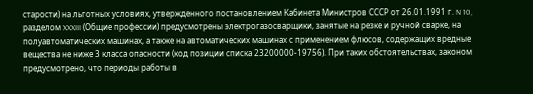старости) на льготных условиях, утвержденного постановлением Кабинета Министров СССР от 26.01.1991 г. N 10, разделом XXXIII (Общие профессии) предусмотрены электрогазосварщики, занятые на резке и ручной сварке, на полуавтоматических машинах, а также на автоматических машинах с применением флюсов, содержащих вредные вещества не ниже 3 класса опасности (код позиции списка 23200000-19756). При таких обстоятельствах, законом предусмотрено, что периоды работы в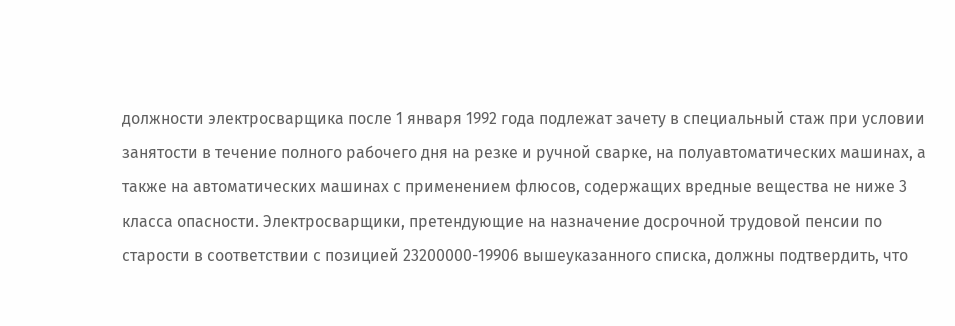должности электросварщика после 1 января 1992 года подлежат зачету в специальный стаж при условии занятости в течение полного рабочего дня на резке и ручной сварке, на полуавтоматических машинах, а также на автоматических машинах с применением флюсов, содержащих вредные вещества не ниже 3 класса опасности. Электросварщики, претендующие на назначение досрочной трудовой пенсии по старости в соответствии с позицией 23200000-19906 вышеуказанного списка, должны подтвердить, что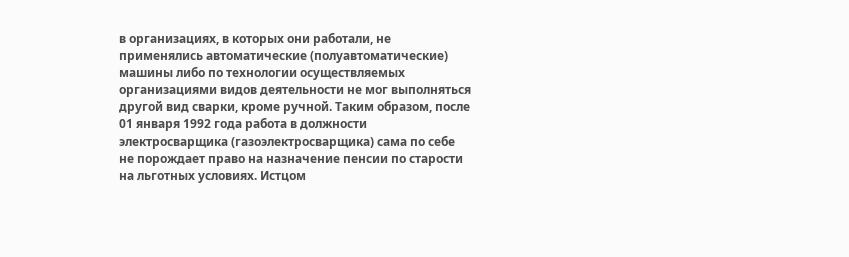в организациях, в которых они работали, не применялись автоматические (полуавтоматические) машины либо по технологии осуществляемых организациями видов деятельности не мог выполняться другой вид сварки, кроме ручной. Таким образом, после 01 января 1992 года работа в должности электросварщика (газоэлектросварщика) сама по себе не порождает право на назначение пенсии по старости на льготных условиях. Истцом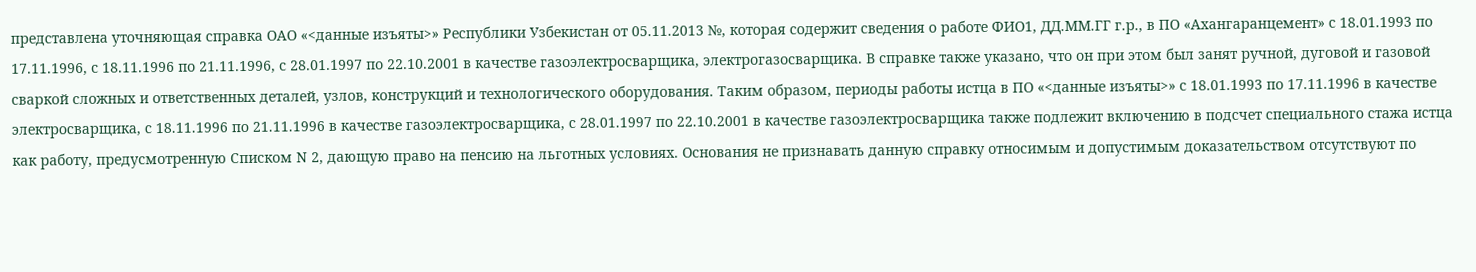представлена уточняющая справка ОАО «<данные изъяты>» Республики Узбекистан от 05.11.2013 №, которая содержит сведения о работе ФИО1, ДД.ММ.ГГ г.р., в ПО «Ахангаранцемент» с 18.01.1993 по 17.11.1996, с 18.11.1996 по 21.11.1996, с 28.01.1997 по 22.10.2001 в качестве газоэлектросварщика, электрогазосварщика. В справке также указано, что он при этом был занят ручной, дуговой и газовой сваркой сложных и ответственных деталей, узлов, конструкций и технологического оборудования. Таким образом, периоды работы истца в ПО «<данные изъяты>» с 18.01.1993 по 17.11.1996 в качестве электросварщика, с 18.11.1996 по 21.11.1996 в качестве газоэлектросварщика, с 28.01.1997 по 22.10.2001 в качестве газоэлектросварщика также подлежит включению в подсчет специального стажа истца как работу, предусмотренную Списком N 2, дающую право на пенсию на льготных условиях. Основания не признавать данную справку относимым и допустимым доказательством отсутствуют по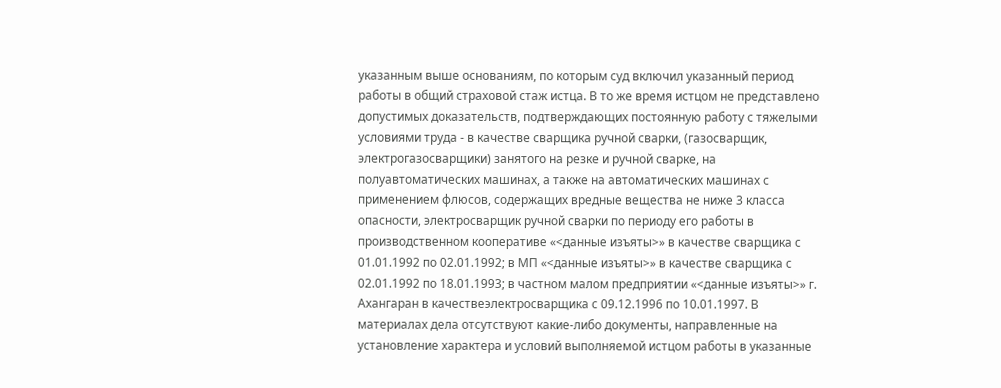указанным выше основаниям, по которым суд включил указанный период работы в общий страховой стаж истца. В то же время истцом не представлено допустимых доказательств, подтверждающих постоянную работу с тяжелыми условиями труда - в качестве сварщика ручной сварки, (газосварщик, электрогазосварщики) занятого на резке и ручной сварке, на полуавтоматических машинах, а также на автоматических машинах с применением флюсов, содержащих вредные вещества не ниже 3 класса опасности, электросварщик ручной сварки по периоду его работы в производственном кооперативе «<данные изъяты>» в качестве сварщика с 01.01.1992 по 02.01.1992; в МП «<данные изъяты>» в качестве сварщика с 02.01.1992 по 18.01.1993; в частном малом предприятии «<данные изъяты>» г. Ахангаран в качествеэлектросварщика с 09.12.1996 по 10.01.1997. В материалах дела отсутствуют какие-либо документы, направленные на установление характера и условий выполняемой истцом работы в указанные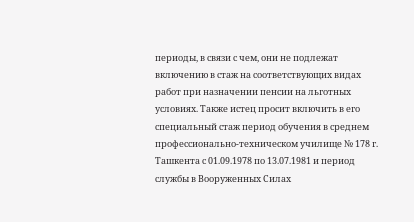периоды, в связи с чем, они не подлежат включению в стаж на соответствующих видах работ при назначении пенсии на льготных условиях. Также истец просит включить в его специальный стаж период обучения в среднем профессионально-техническом училище № 178 г. Ташкента с 01.09.1978 по 13.07.1981 и период службы в Вооруженных Силах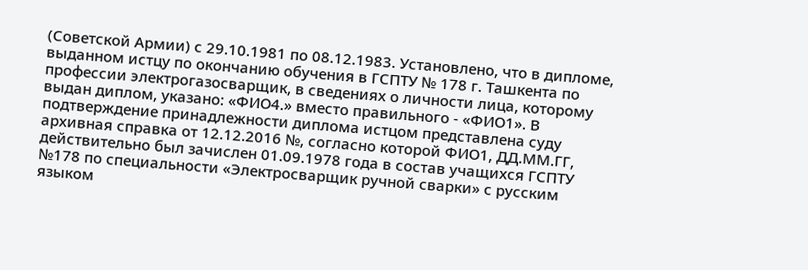(Советской Армии) с 29.10.1981 по 08.12.1983. Установлено, что в дипломе, выданном истцу по окончанию обучения в ГСПТУ № 178 г. Ташкента по профессии электрогазосварщик, в сведениях о личности лица, которому выдан диплом, указано: «ФИО4.» вместо правильного - «ФИО1». В подтверждение принадлежности диплома истцом представлена суду архивная справка от 12.12.2016 №, согласно которой ФИО1, ДД.ММ.ГГ, действительно был зачислен 01.09.1978 года в состав учащихся ГСПТУ №178 по специальности «Электросварщик ручной сварки» с русским языком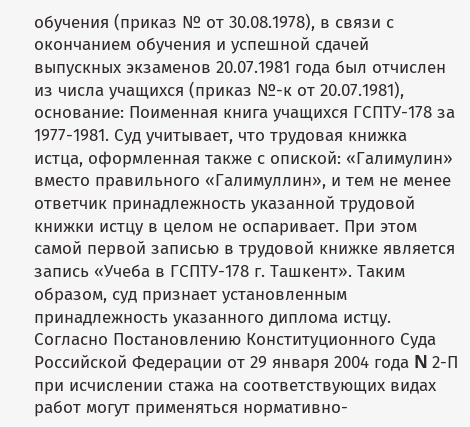обучения (приказ № от 30.08.1978), в связи с окончанием обучения и успешной сдачей выпускных экзаменов 20.07.1981 года был отчислен из числа учащихся (приказ №-к от 20.07.1981), основание: Поименная книга учащихся ГСПТУ-178 за 1977-1981. Суд учитывает, что трудовая книжка истца, оформленная также с опиской: «Галимулин» вместо правильного «Галимуллин», и тем не менее ответчик принадлежность указанной трудовой книжки истцу в целом не оспаривает. При этом самой первой записью в трудовой книжке является запись «Учеба в ГСПТУ-178 г. Ташкент». Таким образом, суд признает установленным принадлежность указанного диплома истцу. Согласно Постановлению Конституционного Суда Российской Федерации от 29 января 2004 года N 2-П при исчислении стажа на соответствующих видах работ могут применяться нормативно-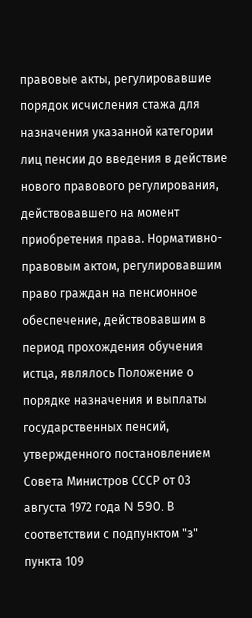правовые акты, регулировавшие порядок исчисления стажа для назначения указанной категории лиц пенсии до введения в действие нового правового регулирования, действовавшего на момент приобретения права. Нормативно-правовым актом, регулировавшим право граждан на пенсионное обеспечение, действовавшим в период прохождения обучения истца, являлось Положение о порядке назначения и выплаты государственных пенсий, утвержденного постановлением Совета Министров СССР от 03 августа 1972 года N 590. В соответствии с подпунктом "з" пункта 109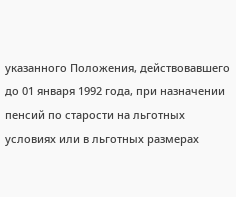указанного Положения, действовавшего до 01 января 1992 года, при назначении пенсий по старости на льготных условиях или в льготных размерах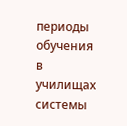периоды обучения в училищах системы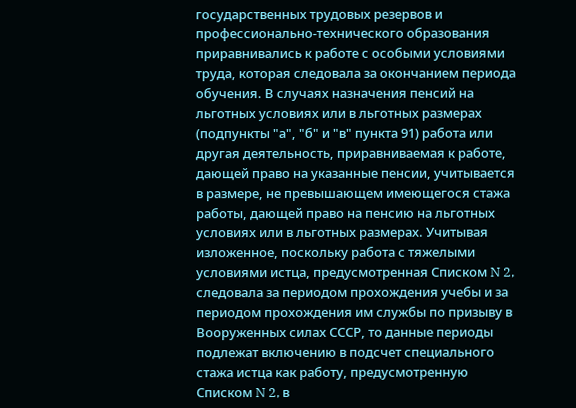государственных трудовых резервов и профессионально-технического образования приравнивались к работе с особыми условиями труда, которая следовала за окончанием периода обучения. В случаях назначения пенсий на льготных условиях или в льготных размерах (подпункты "а", "б" и "в" пункта 91) работа или другая деятельность, приравниваемая к работе, дающей право на указанные пенсии, учитывается в размере, не превышающем имеющегося стажа работы, дающей право на пенсию на льготных условиях или в льготных размерах. Учитывая изложенное, поскольку работа с тяжелыми условиями истца, предусмотренная Списком N 2, следовала за периодом прохождения учебы и за периодом прохождения им службы по призыву в Вооруженных силах СССР, то данные периоды подлежат включению в подсчет специального стажа истца как работу, предусмотренную Списком N 2, в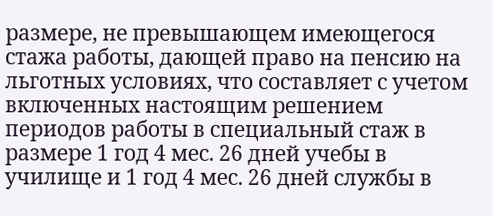размере, не превышающем имеющегося стажа работы, дающей право на пенсию на льготных условиях, что составляет с учетом включенных настоящим решением периодов работы в специальный стаж в размере 1 год 4 мес. 26 дней учебы в училище и 1 год 4 мес. 26 дней службы в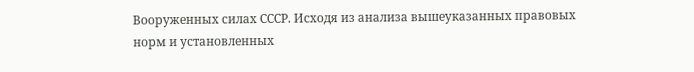Вооруженных силах СССР. Исходя из анализа вышеуказанных правовых норм и установленных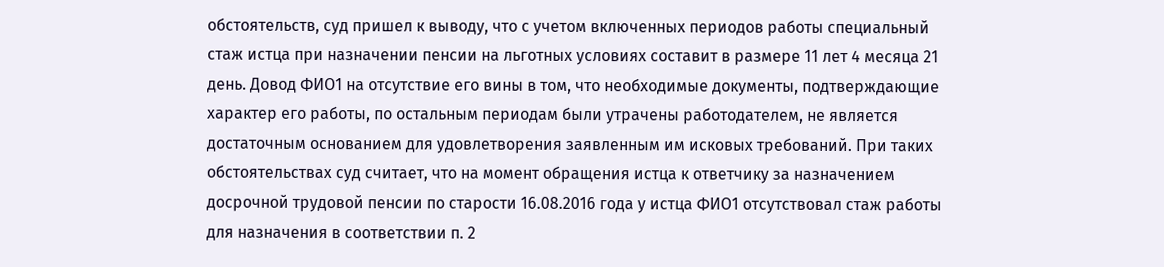обстоятельств, суд пришел к выводу, что с учетом включенных периодов работы специальный стаж истца при назначении пенсии на льготных условиях составит в размере 11 лет 4 месяца 21 день. Довод ФИО1 на отсутствие его вины в том, что необходимые документы, подтверждающие характер его работы, по остальным периодам были утрачены работодателем, не является достаточным основанием для удовлетворения заявленным им исковых требований. При таких обстоятельствах суд считает, что на момент обращения истца к ответчику за назначением досрочной трудовой пенсии по старости 16.08.2016 года у истца ФИО1 отсутствовал стаж работы для назначения в соответствии п. 2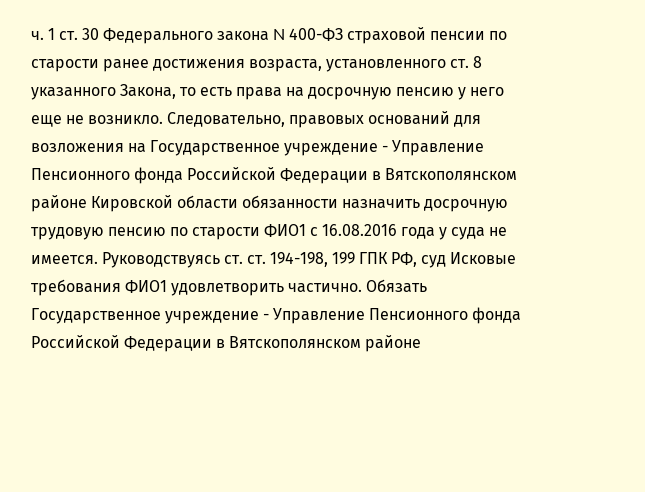ч. 1 ст. 30 Федерального закона N 400-ФЗ страховой пенсии по старости ранее достижения возраста, установленного ст. 8 указанного Закона, то есть права на досрочную пенсию у него еще не возникло. Следовательно, правовых оснований для возложения на Государственное учреждение - Управление Пенсионного фонда Российской Федерации в Вятскополянском районе Кировской области обязанности назначить досрочную трудовую пенсию по старости ФИО1 с 16.08.2016 года у суда не имеется. Руководствуясь ст. ст. 194-198, 199 ГПК РФ, суд Исковые требования ФИО1 удовлетворить частично. Обязать Государственное учреждение - Управление Пенсионного фонда Российской Федерации в Вятскополянском районе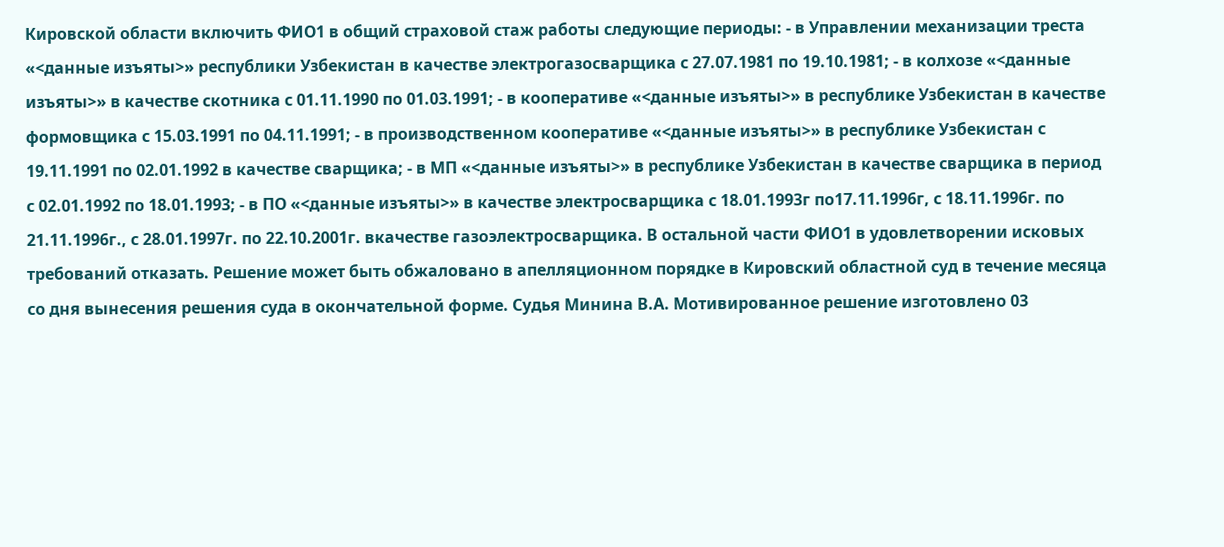Кировской области включить ФИО1 в общий страховой стаж работы следующие периоды: - в Управлении механизации треста «<данные изъяты>» республики Узбекистан в качестве электрогазосварщика с 27.07.1981 по 19.10.1981; - в колхозе «<данные изъяты>» в качестве скотника с 01.11.1990 по 01.03.1991; - в кооперативе «<данные изъяты>» в республике Узбекистан в качестве формовщика с 15.03.1991 по 04.11.1991; - в производственном кооперативе «<данные изъяты>» в республике Узбекистан с 19.11.1991 по 02.01.1992 в качестве сварщика; - в МП «<данные изъяты>» в республике Узбекистан в качестве сварщика в период с 02.01.1992 по 18.01.1993; - в ПО «<данные изъяты>» в качестве электросварщика с 18.01.1993г по17.11.1996г, с 18.11.1996г. по 21.11.1996г., с 28.01.1997г. по 22.10.2001г. вкачестве газоэлектросварщика. В остальной части ФИО1 в удовлетворении исковых требований отказать. Решение может быть обжаловано в апелляционном порядке в Кировский областной суд в течение месяца со дня вынесения решения суда в окончательной форме. Судья Минина В.А. Мотивированное решение изготовлено 03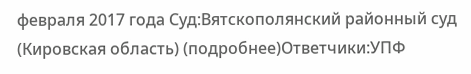февраля 2017 года Суд:Вятскополянский районный суд (Кировская область) (подробнее)Ответчики:УПФ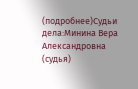(подробнее)Судьи дела:Минина Вера Александровна (судья)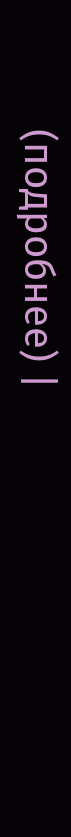(подробнее) |